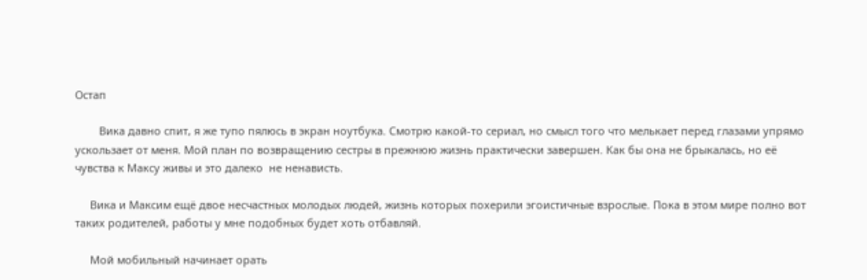Остап

        Вика давно спит, я же тупо пялюсь в экран ноутбука. Смотрю какой-то сериал, но смысл того что мелькает перед глазами упрямо ускользает от меня. Мой план по возвращению сестры в прежнюю жизнь практически завершен. Как бы она не брыкалась, но её чувства к Максу живы и это далеко  не ненависть.

     Вика и Максим ещё двое несчастных молодых людей, жизнь которых похерили эгоистичные взрослые. Пока в этом мире полно вот таких родителей, работы у мне подобных будет хоть отбавляй.

     Мой мобильный начинает орать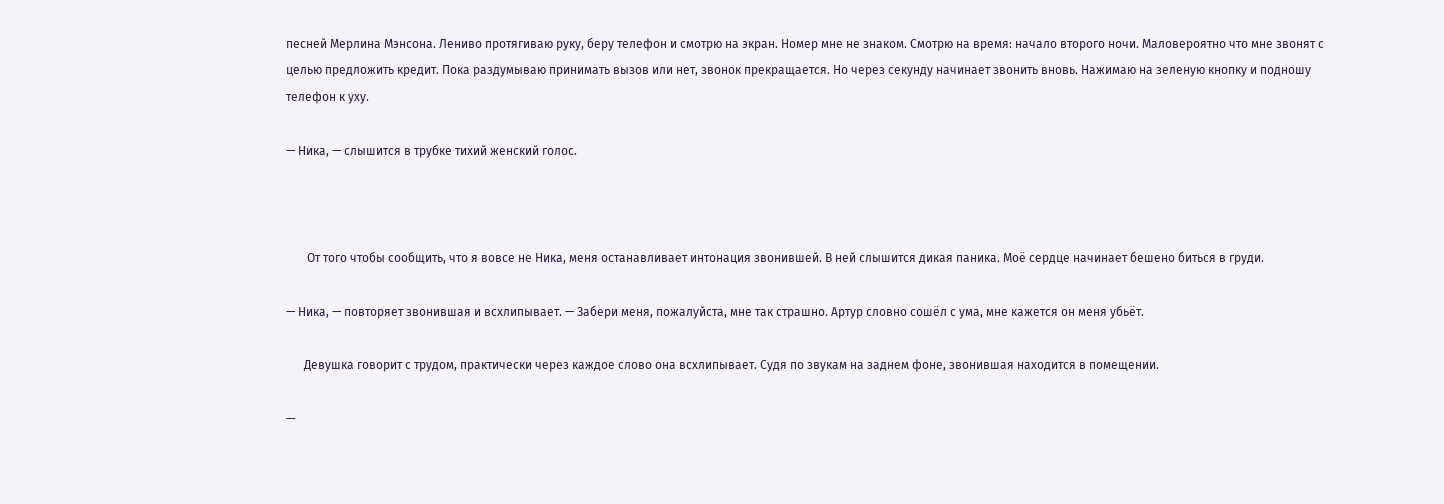песней Мерлина Мэнсона. Лениво протягиваю руку, беру телефон и смотрю на экран. Номер мне не знаком. Смотрю на время: начало второго ночи. Маловероятно что мне звонят с целью предложить кредит. Пока раздумываю принимать вызов или нет, звонок прекращается. Но через секунду начинает звонить вновь. Нажимаю на зеленую кнопку и подношу телефон к уху.

— Ника, — слышится в трубке тихий женский голос.



       От того чтобы сообщить, что я вовсе не Ника, меня останавливает интонация звонившей. В ней слышится дикая паника. Моё сердце начинает бешено биться в груди.

— Ника, — повторяет звонившая и всхлипывает. — Забери меня, пожалуйста, мне так страшно. Артур словно сошёл с ума, мне кажется он меня убьёт.

      Девушка говорит с трудом, практически через каждое слово она всхлипывает. Судя по звукам на заднем фоне, звонившая находится в помещении.

—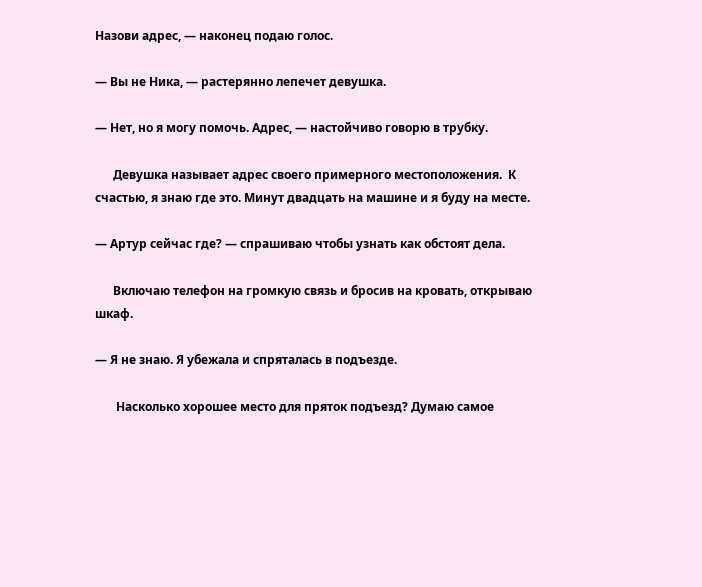Назови адрес, — наконец подаю голос.

— Вы не Ника, — растерянно лепечет девушка.

— Нет, но я могу помочь. Адрес, — настойчиво говорю в трубку.

      Девушка называет адрес своего примерного местоположения.  К счастью, я знаю где это. Минут двадцать на машине и я буду на месте.

— Артур сейчас где? — спрашиваю чтобы узнать как обстоят дела.

      Включаю телефон на громкую связь и бросив на кровать, открываю шкаф.

— Я не знаю. Я убежала и спряталась в подъезде.

       Насколько хорошее место для пряток подъезд? Думаю самое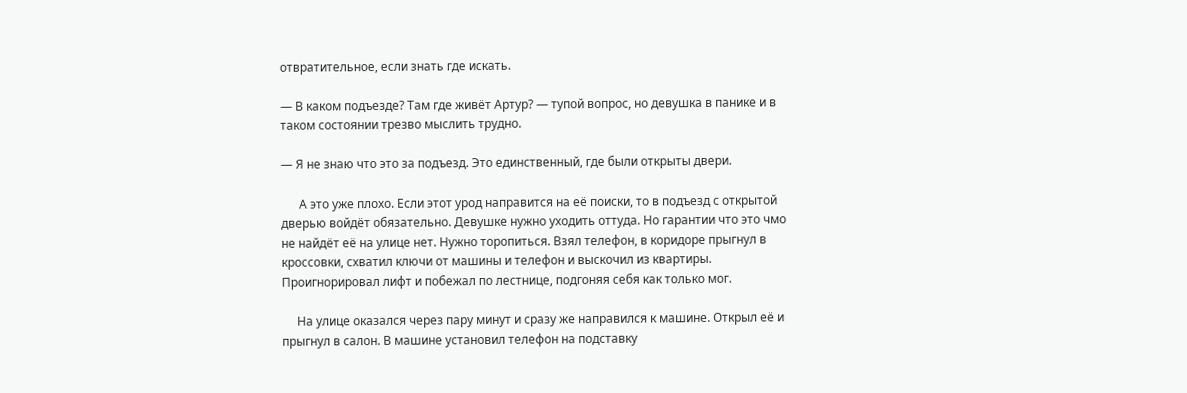отвратительное, если знать где искать.

— В каком подъезде? Там где живёт Артур? — тупой вопрос, но девушка в панике и в таком состоянии трезво мыслить трудно.

— Я не знаю что это за подъезд. Это единственный, где были открыты двери.

      А это уже плохо. Если этот урод направится на её поиски, то в подъезд с открытой дверью войдёт обязательно. Девушке нужно уходить оттуда. Но гарантии что это чмо не найдёт её на улице нет. Нужно торопиться. Взял телефон, в коридоре прыгнул в кроссовки, схватил ключи от машины и телефон и выскочил из квартиры. Проигнорировал лифт и побежал по лестнице, подгоняя себя как только мог.

     На улице оказался через пару минут и сразу же направился к машине. Открыл её и прыгнул в салон. В машине установил телефон на подставку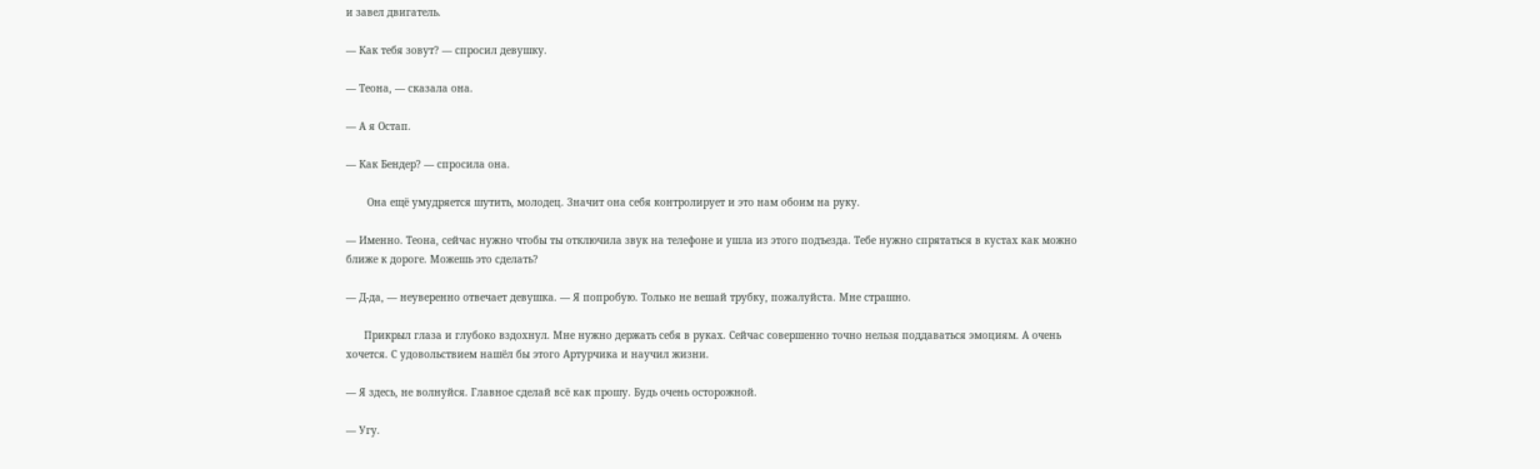и завел двигатель.

— Как тебя зовут? — спросил девушку.

— Теона, — сказала она.

— А я Остап.

— Как Бендер? — спросила она.

       Она ещё умудряется шутить, молодец. Значит она себя контролирует и это нам обоим на руку.

— Именно. Теона, сейчас нужно чтобы ты отключила звук на телефоне и ушла из этого подъезда. Тебе нужно спрятаться в кустах как можно ближе к дороге. Можешь это сделать?

— Д-да, — неуверенно отвечает девушка. — Я попробую. Только не вешай трубку, пожалуйста. Мне страшно.

      Прикрыл глаза и глубоко вздохнул. Мне нужно держать себя в руках. Сейчас совершенно точно нельзя поддаваться эмоциям. А очень хочется. С удовольствием нашёл бы этого Артурчика и научил жизни.

— Я здесь, не волнуйся. Главное сделай всё как прошу. Будь очень осторожной.

— Угу.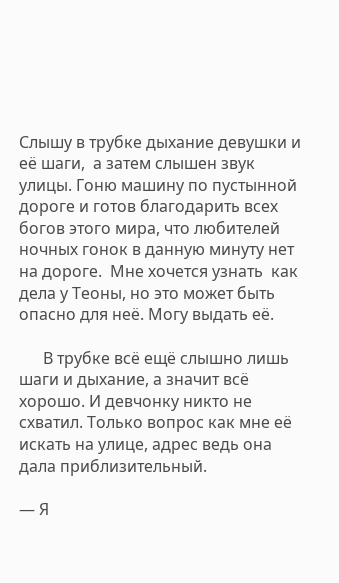Слышу в трубке дыхание девушки и её шаги,  а затем слышен звук улицы. Гоню машину по пустынной дороге и готов благодарить всех богов этого мира, что любителей ночных гонок в данную минуту нет на дороге.  Мне хочется узнать  как дела у Теоны, но это может быть опасно для неё. Могу выдать её.

      В трубке всё ещё слышно лишь шаги и дыхание, а значит всё хорошо. И девчонку никто не схватил. Только вопрос как мне её искать на улице, адрес ведь она дала приблизительный.

— Я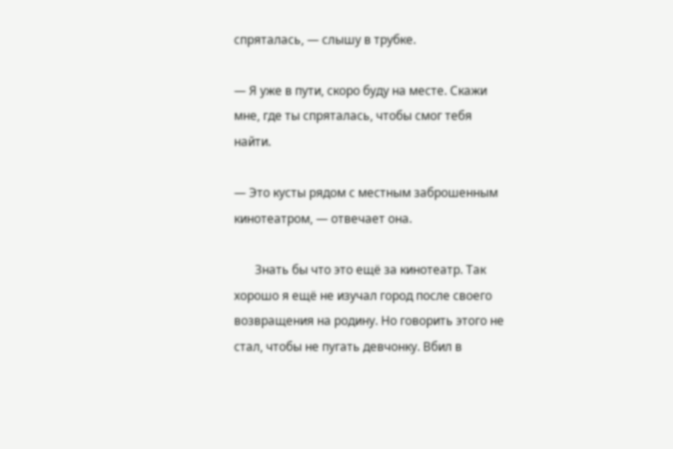спряталась, — слышу в трубке.

— Я уже в пути, скоро буду на месте. Скажи мне, где ты спряталась, чтобы смог тебя найти.

— Это кусты рядом с местным заброшенным кинотеатром, — отвечает она.

       Знать бы что это ещё за кинотеатр. Так хорошо я ещё не изучал город после своего возвращения на родину. Но говорить этого не стал, чтобы не пугать девчонку. Вбил в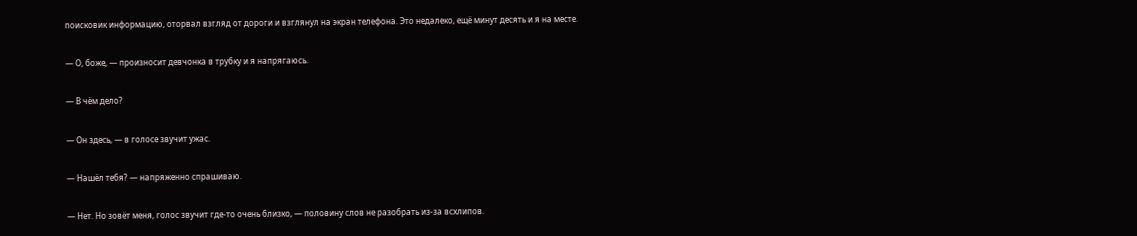поисковик информацию, оторвал взгляд от дороги и взглянул на экран телефона. Это недалеко, ещё минут десять и я на месте.

— О, боже, — произносит девчонка в трубку и я напрягаюсь.

— В чём дело?

— Он здесь, — в голосе звучит ужас.

— Нашёл тебя? — напряженно спрашиваю.

— Нет. Но зовёт меня, голос звучит где-то очень близко, — половину слов не разобрать из-за всхлипов.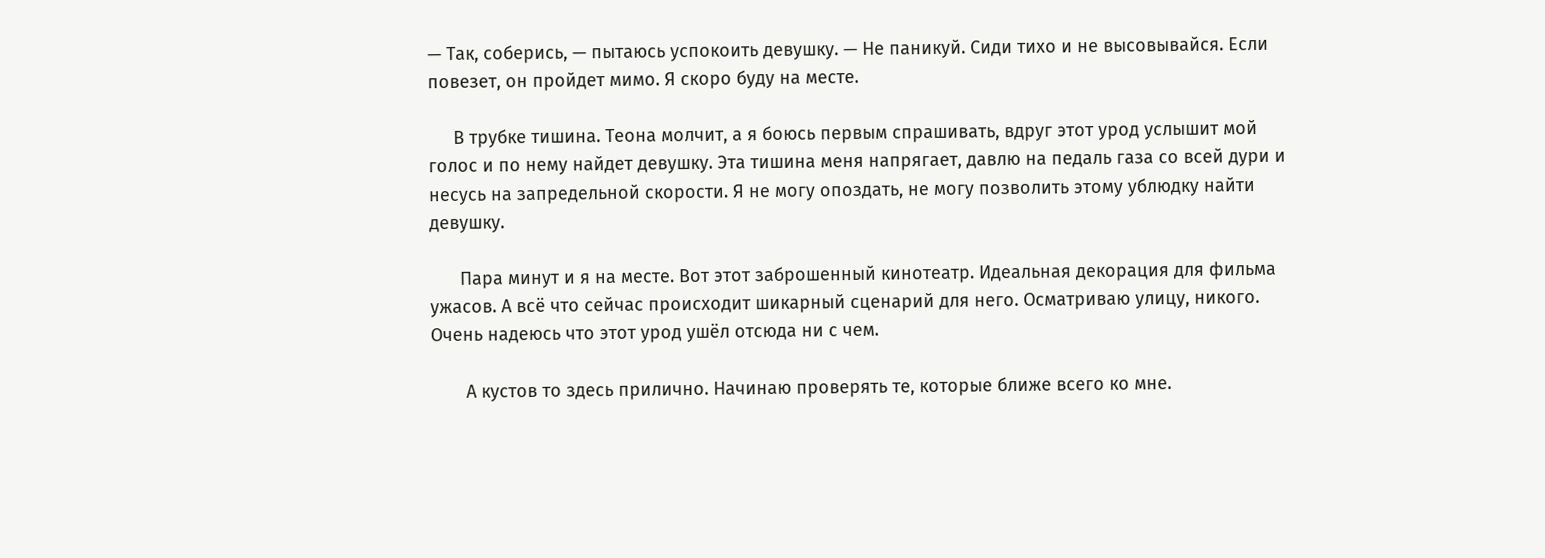— Так, соберись, — пытаюсь успокоить девушку. — Не паникуй. Сиди тихо и не высовывайся. Если повезет, он пройдет мимо. Я скоро буду на месте.

     В трубке тишина. Теона молчит, а я боюсь первым спрашивать, вдруг этот урод услышит мой голос и по нему найдет девушку. Эта тишина меня напрягает, давлю на педаль газа со всей дури и несусь на запредельной скорости. Я не могу опоздать, не могу позволить этому ублюдку найти девушку.

      Пара минут и я на месте. Вот этот заброшенный кинотеатр. Идеальная декорация для фильма ужасов. А всё что сейчас происходит шикарный сценарий для него. Осматриваю улицу, никого. Очень надеюсь что этот урод ушёл отсюда ни с чем.

       А кустов то здесь прилично. Начинаю проверять те, которые ближе всего ко мне.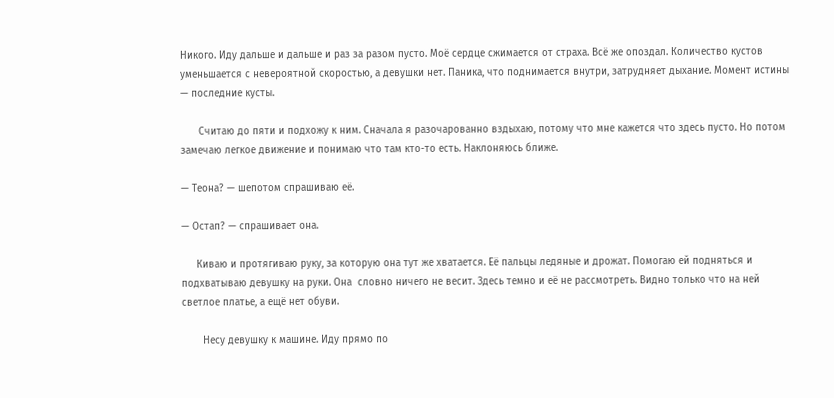Никого. Иду дальше и дальше и раз за разом пусто. Моё сердце сжимается от страха. Всё же опоздал. Количество кустов уменьшается с невероятной скоростью, а девушки нет. Паника, что поднимается внутри, затрудняет дыхание. Момент истины — последние кусты.

      Считаю до пяти и подхожу к ним. Сначала я разочарованно вздыхаю, потому что мне кажется что здесь пусто. Но потом замечаю легкое движение и понимаю что там кто-то есть. Наклоняюсь ближе.

— Теона? — шепотом спрашиваю её.

— Остап? — спрашивает она.

     Киваю и протягиваю руку, за которую она тут же хватается. Её пальцы ледяные и дрожат. Помогаю ей подняться и подхватываю девушку на руки. Она  словно ничего не весит. Здесь темно и её не рассмотреть. Видно только что на ней светлое платье, а ещё нет обуви.

       Несу девушку к машине. Иду прямо по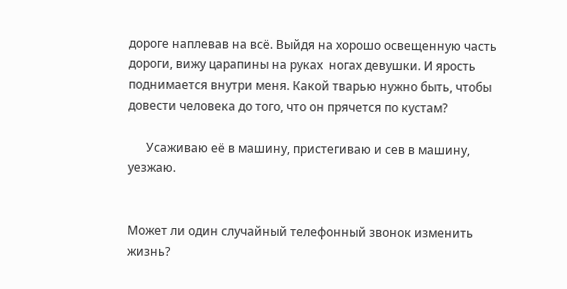дороге наплевав на всё. Выйдя на хорошо освещенную часть дороги, вижу царапины на руках  ногах девушки. И ярость поднимается внутри меня. Какой тварью нужно быть, чтобы довести человека до того, что он прячется по кустам?

      Усаживаю её в машину, пристегиваю и сев в машину, уезжаю.


Может ли один случайный телефонный звонок изменить жизнь?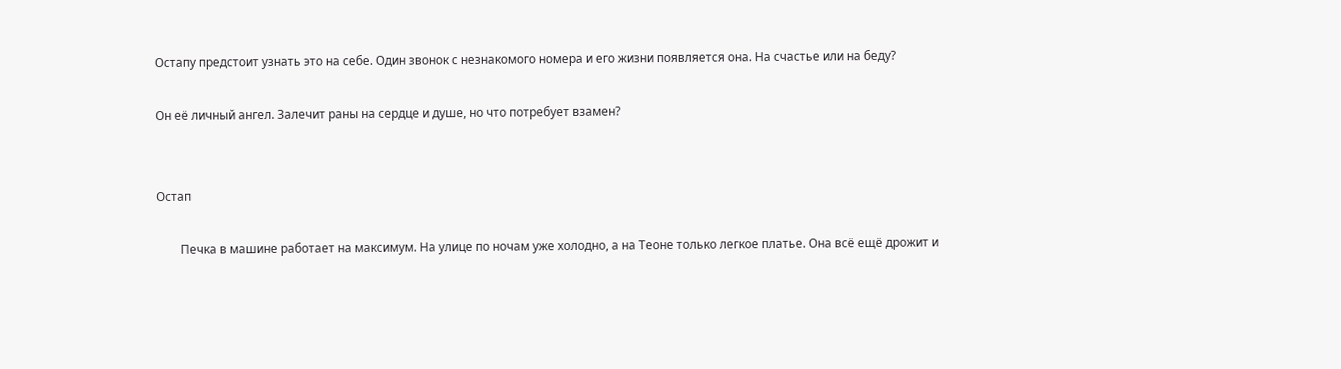Остапу предстоит узнать это на себе. Один звонок с незнакомого номера и его жизни появляется она. На счастье или на беду?

Он её личный ангел. Залечит раны на сердце и душе, но что потребует взамен?


Остап

        Печка в машине работает на максимум. На улице по ночам уже холодно, а на Теоне только легкое платье. Она всё ещё дрожит и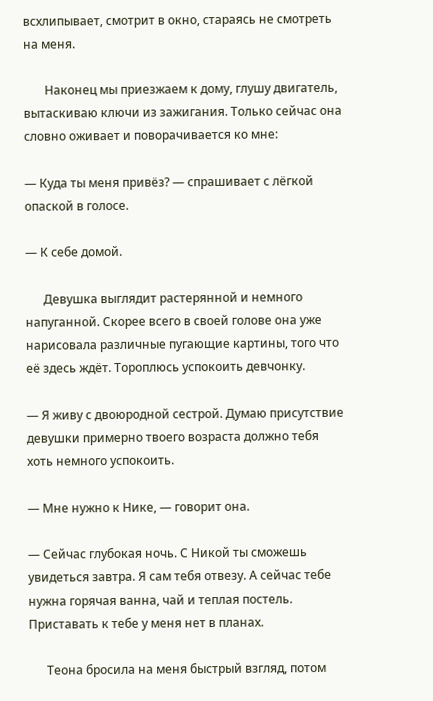всхлипывает, смотрит в окно, стараясь не смотреть на меня.

       Наконец мы приезжаем к дому, глушу двигатель, вытаскиваю ключи из зажигания. Только сейчас она словно оживает и поворачивается ко мне:

— Куда ты меня привёз? — спрашивает с лёгкой опаской в голосе.

— К себе домой.

      Девушка выглядит растерянной и немного напуганной. Скорее всего в своей голове она уже нарисовала различные пугающие картины, того что её здесь ждёт. Тороплюсь успокоить девчонку.

— Я живу с двоюродной сестрой. Думаю присутствие девушки примерно твоего возраста должно тебя хоть немного успокоить.

— Мне нужно к Нике, — говорит она.

— Сейчас глубокая ночь. С Никой ты сможешь увидеться завтра. Я сам тебя отвезу. А сейчас тебе нужна горячая ванна, чай и теплая постель. Приставать к тебе у меня нет в планах.

      Теона бросила на меня быстрый взгляд, потом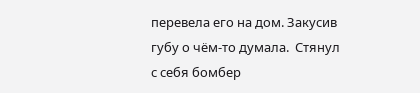перевела его на дом. Закусив губу о чём-то думала.  Стянул с себя бомбер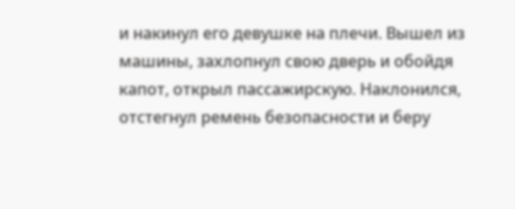и накинул его девушке на плечи. Вышел из машины, захлопнул свою дверь и обойдя капот, открыл пассажирскую. Наклонился, отстегнул ремень безопасности и беру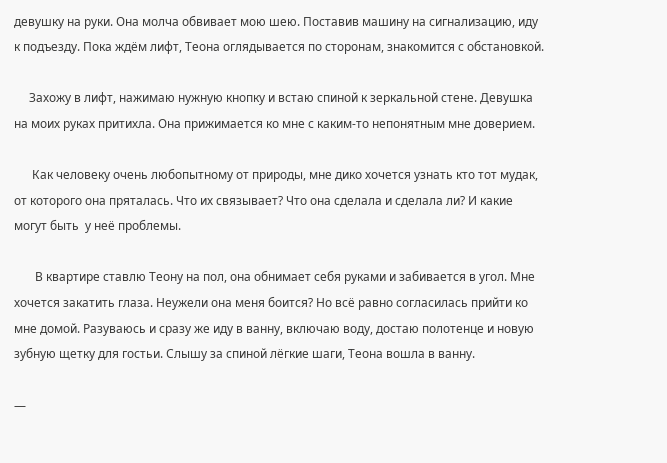девушку на руки. Она молча обвивает мою шею. Поставив машину на сигнализацию, иду к подъезду. Пока ждём лифт, Теона оглядывается по сторонам, знакомится с обстановкой.

     Захожу в лифт, нажимаю нужную кнопку и встаю спиной к зеркальной стене. Девушка на моих руках притихла. Она прижимается ко мне с каким-то непонятным мне доверием.

      Как человеку очень любопытному от природы, мне дико хочется узнать кто тот мудак, от которого она пряталась. Что их связывает? Что она сделала и сделала ли? И какие могут быть  у неё проблемы.

       В квартире ставлю Теону на пол, она обнимает себя руками и забивается в угол. Мне хочется закатить глаза. Неужели она меня боится? Но всё равно согласилась прийти ко мне домой. Разуваюсь и сразу же иду в ванну, включаю воду, достаю полотенце и новую зубную щетку для гостьи. Слышу за спиной лёгкие шаги, Теона вошла в ванну.

—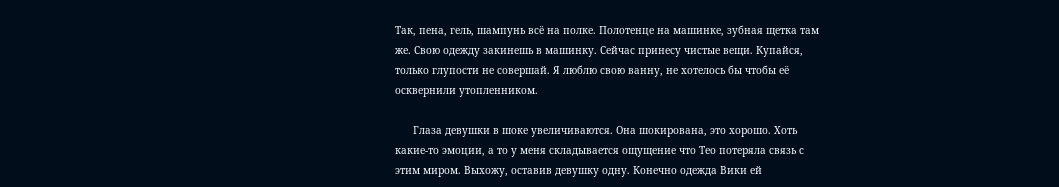Так, пена, гель, шампунь всё на полке. Полотенце на машинке, зубная щетка там же. Свою одежду закинешь в машинку. Сейчас принесу чистые вещи. Купайся, только глупости не совершай. Я люблю свою ванну, не хотелось бы чтобы её осквернили утопленником.

      Глаза девушки в шоке увеличиваются. Она шокирована, это хорошо. Хоть какие-то эмоции, а то у меня складывается ощущение что Тео потеряла связь с этим миром. Выхожу, оставив девушку одну. Конечно одежда Вики ей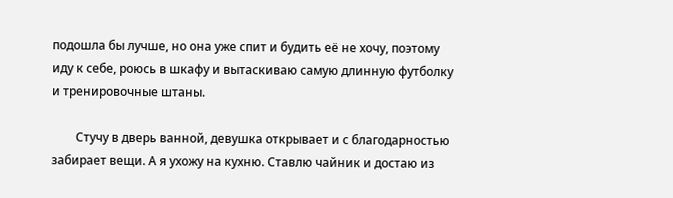подошла бы лучше, но она уже спит и будить её не хочу, поэтому иду к себе, роюсь в шкафу и вытаскиваю самую длинную футболку и тренировочные штаны.

        Стучу в дверь ванной, девушка открывает и с благодарностью забирает вещи. А я ухожу на кухню. Ставлю чайник и достаю из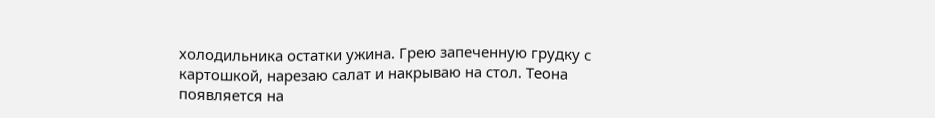холодильника остатки ужина. Грею запеченную грудку с картошкой, нарезаю салат и накрываю на стол. Теона появляется на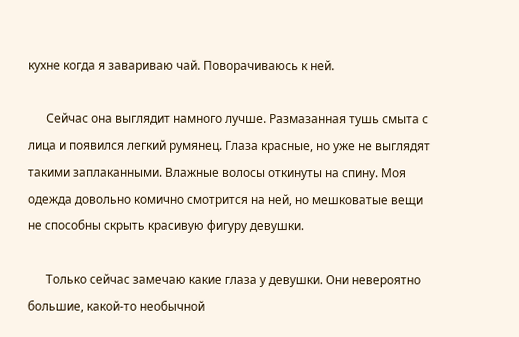кухне когда я завариваю чай. Поворачиваюсь к ней.

      Сейчас она выглядит намного лучше. Размазанная тушь смыта с лица и появился легкий румянец. Глаза красные, но уже не выглядят такими заплаканными. Влажные волосы откинуты на спину. Моя одежда довольно комично смотрится на ней, но мешковатые вещи не способны скрыть красивую фигуру девушки.

      Только сейчас замечаю какие глаза у девушки. Они невероятно большие, какой-то необычной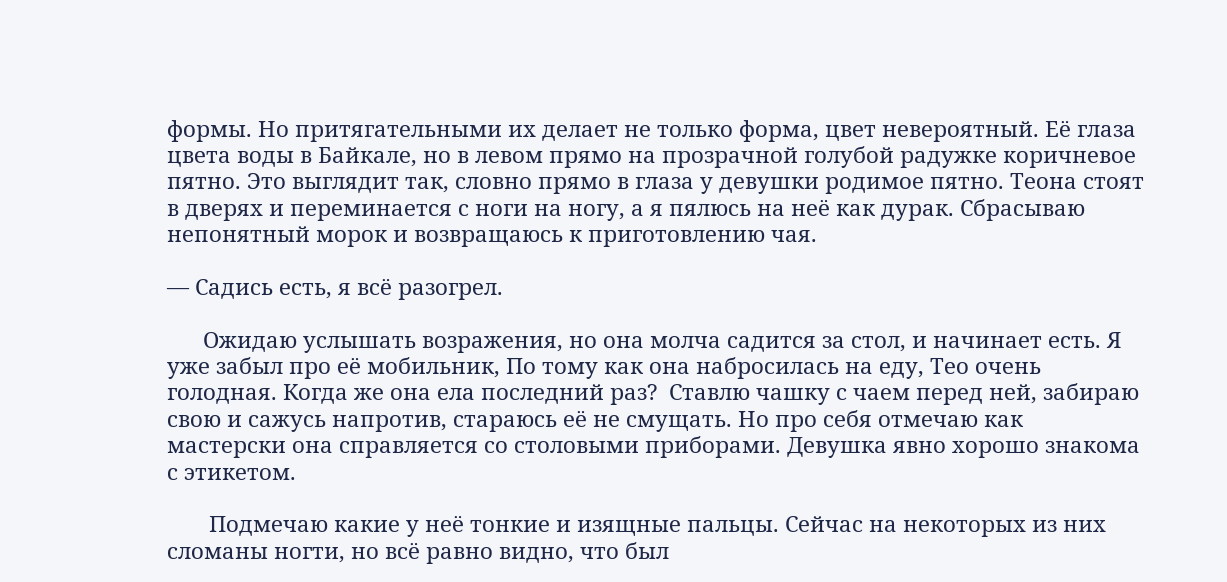формы. Но притягательными их делает не только форма, цвет невероятный. Её глаза цвета воды в Байкале, но в левом прямо на прозрачной голубой радужке коричневое пятно. Это выглядит так, словно прямо в глаза у девушки родимое пятно. Теона стоят в дверях и переминается с ноги на ногу, а я пялюсь на неё как дурак. Сбрасываю непонятный морок и возвращаюсь к приготовлению чая.

— Садись есть, я всё разогрел.

      Ожидаю услышать возражения, но она молча садится за стол, и начинает есть. Я уже забыл про её мобильник, По тому как она набросилась на еду, Тео очень голодная. Когда же она ела последний раз?  Ставлю чашку с чаем перед ней, забираю свою и сажусь напротив, стараюсь её не смущать. Но про себя отмечаю как мастерски она справляется со столовыми приборами. Девушка явно хорошо знакома с этикетом.

       Подмечаю какие у неё тонкие и изящные пальцы. Сейчас на некоторых из них сломаны ногти, но всё равно видно, что был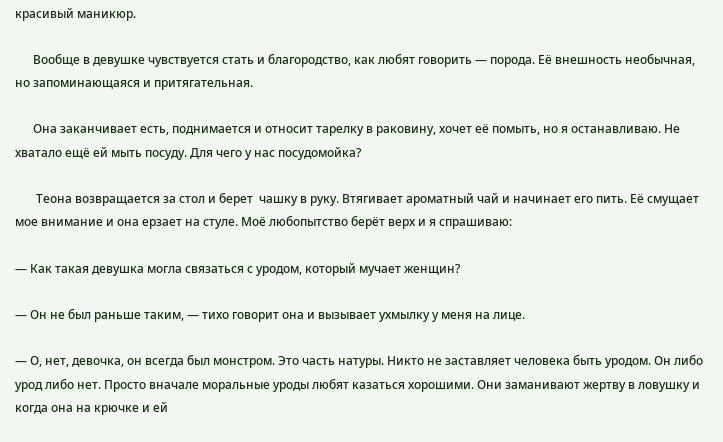красивый маникюр.

      Вообще в девушке чувствуется стать и благородство, как любят говорить — порода. Её внешность необычная, но запоминающаяся и притягательная.

      Она заканчивает есть, поднимается и относит тарелку в раковину, хочет её помыть, но я останавливаю. Не хватало ещё ей мыть посуду. Для чего у нас посудомойка?

       Теона возвращается за стол и берет  чашку в руку. Втягивает ароматный чай и начинает его пить. Её смущает мое внимание и она ерзает на стуле. Моё любопытство берёт верх и я спрашиваю:

— Как такая девушка могла связаться с уродом, который мучает женщин?

— Он не был раньше таким, — тихо говорит она и вызывает ухмылку у меня на лице.

— О, нет, девочка, он всегда был монстром. Это часть натуры. Никто не заставляет человека быть уродом. Он либо урод либо нет. Просто вначале моральные уроды любят казаться хорошими. Они заманивают жертву в ловушку и когда она на крючке и ей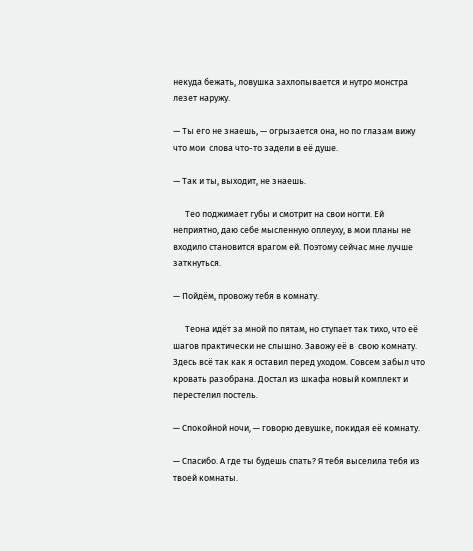некуда бежать, ловушка захлопывается и нутро монстра лезет наружу.

— Ты его не знаешь, — огрызается она, но по глазам вижу что мои  слова что-то задели в её душе.

— Так и ты, выходит, не знаешь.

      Тео поджимает губы и смотрит на свои ногти. Ей неприятно, даю себе мысленную оплеуху, в мои планы не входило становится врагом ей. Поэтому сейчас мне лучше заткнуться.

— Пойдём, провожу тебя в комнату.

      Теона идёт за мной по пятам, но ступает так тихо, что её шагов практически не слышно. Завожу её в  свою комнату. Здесь всё так как я оставил перед уходом. Совсем забыл что кровать разобрана. Достал из шкафа новый комплект и перестелил постель.

— Спокойной ночи, — говорю девушке, покидая её комнату.

— Спасибо. А где ты будешь спать? Я тебя выселила тебя из твоей комнаты.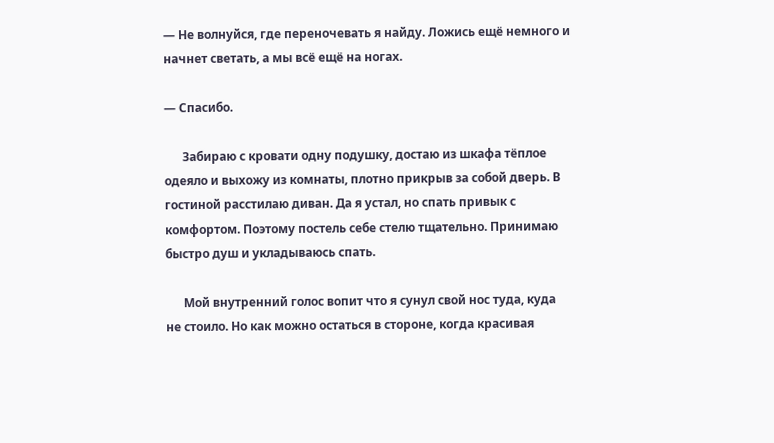— Не волнуйся, где переночевать я найду. Ложись ещё немного и начнет светать, а мы всё ещё на ногах.

— Спасибо.

      Забираю с кровати одну подушку, достаю из шкафа тёплое одеяло и выхожу из комнаты, плотно прикрыв за собой дверь. В гостиной расстилаю диван. Да я устал, но спать привык с комфортом. Поэтому постель себе стелю тщательно. Принимаю быстро душ и укладываюсь спать.

      Мой внутренний голос вопит что я сунул свой нос туда, куда не стоило. Но как можно остаться в стороне, когда красивая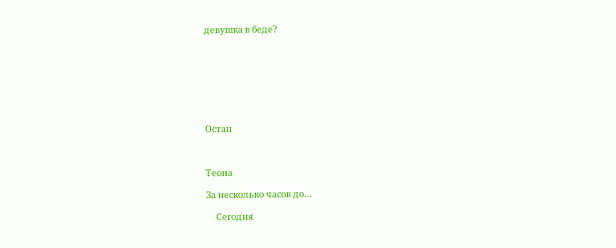девушка в беде?








Остап



Теона

За несколько часов до…

     Сегодня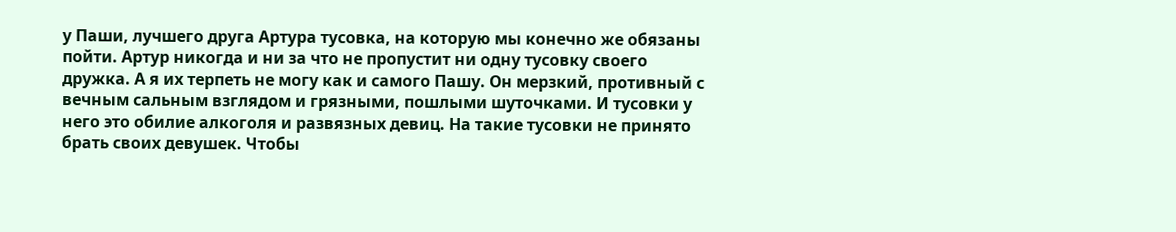у Паши, лучшего друга Артура тусовка, на которую мы конечно же обязаны пойти. Артур никогда и ни за что не пропустит ни одну тусовку своего дружка. А я их терпеть не могу как и самого Пашу. Он мерзкий, противный с вечным сальным взглядом и грязными, пошлыми шуточками. И тусовки у него это обилие алкоголя и развязных девиц. На такие тусовки не принято брать своих девушек. Чтобы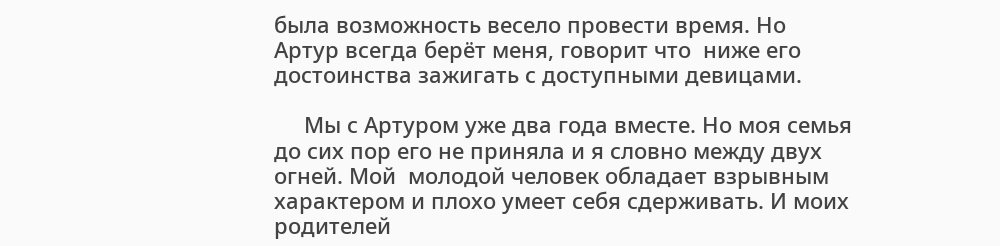была возможность весело провести время. Но Артур всегда берёт меня, говорит что  ниже его достоинства зажигать с доступными девицами.

     Мы с Артуром уже два года вместе. Но моя семья до сих пор его не приняла и я словно между двух огней. Мой  молодой человек обладает взрывным характером и плохо умеет себя сдерживать. И моих родителей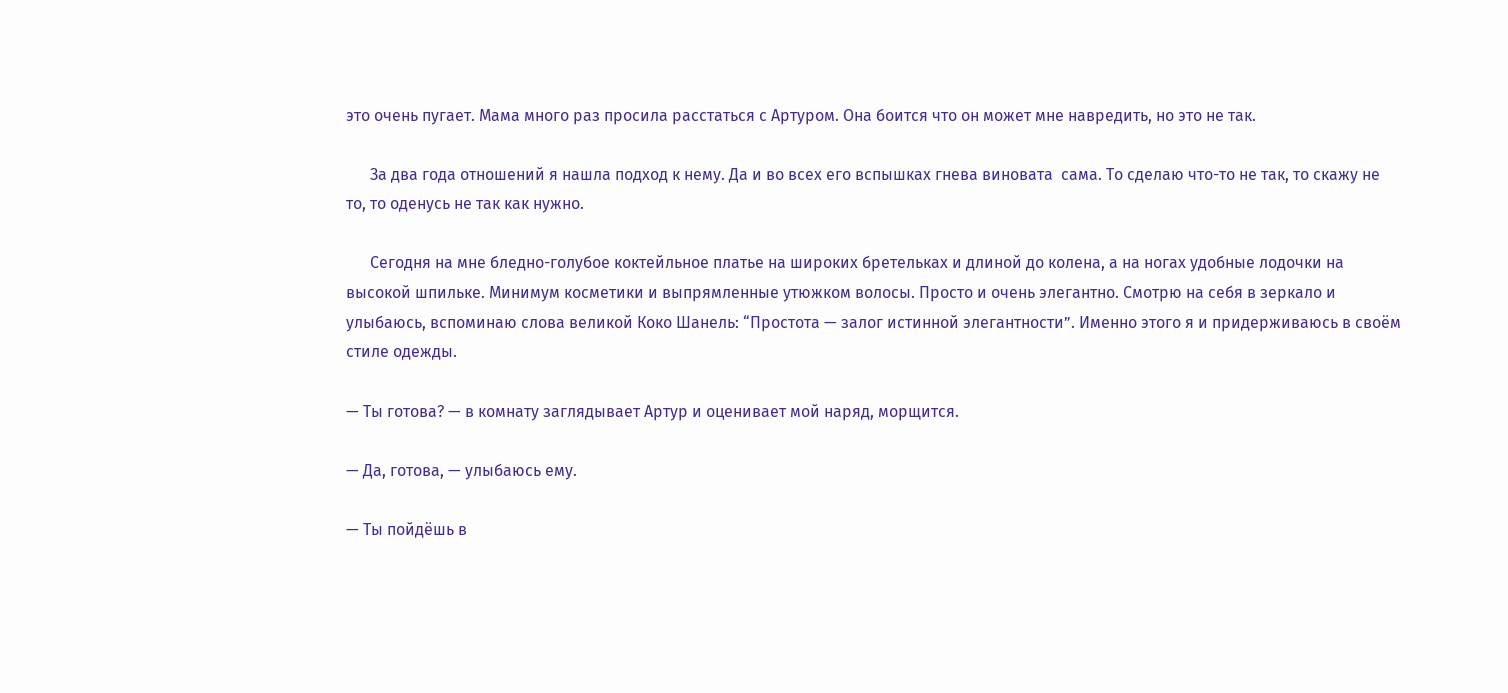это очень пугает. Мама много раз просила расстаться с Артуром. Она боится что он может мне навредить, но это не так.

      За два года отношений я нашла подход к нему. Да и во всех его вспышках гнева виновата  сама. То сделаю что-то не так, то скажу не то, то оденусь не так как нужно.

      Сегодня на мне бледно-голубое коктейльное платье на широких бретельках и длиной до колена, а на ногах удобные лодочки на высокой шпильке. Минимум косметики и выпрямленные утюжком волосы. Просто и очень элегантно. Смотрю на себя в зеркало и улыбаюсь, вспоминаю слова великой Коко Шанель: “Простота — залог истинной элегантности”. Именно этого я и придерживаюсь в своём стиле одежды.

— Ты готова? — в комнату заглядывает Артур и оценивает мой наряд, морщится.

— Да, готова, — улыбаюсь ему.

— Ты пойдёшь в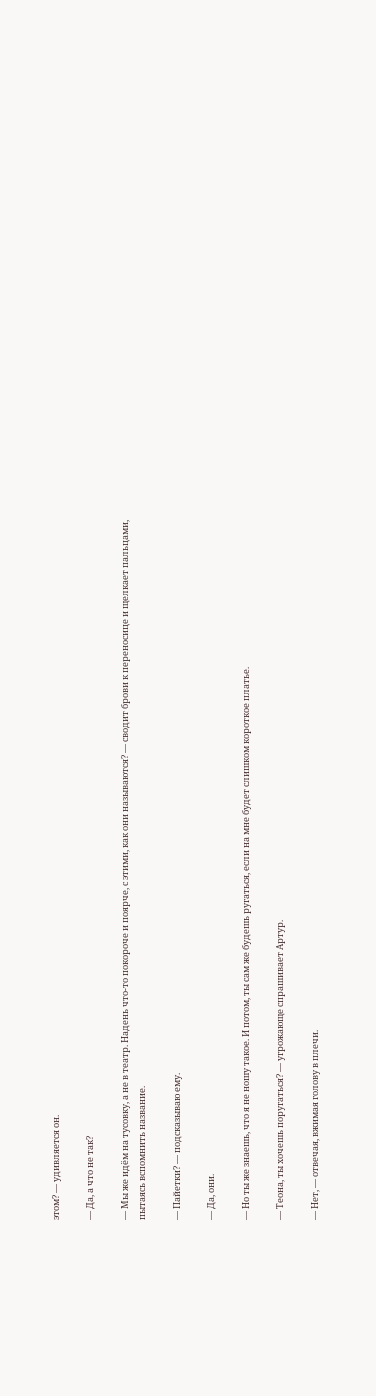этом? — удивляется он.

— Да, а что не так?

— Мы же идём на тусовку, а не в театр. Надень что-то покороче и поярче, с этими, как они называются? — сводит брови к переносице и щелкает пальцами,  пытаясь вспомнить название.

— Пайетки? — подсказываю ему.

— Да, они.

— Но ты же знаешь, что я не ношу такое. И потом, ты сам же будешь ругаться, если на мне будет слишком короткое платье.

— Теона, ты хочешь поругаться? — угрожающе спрашивает Артур.

— Нет, — отвечая, вжимая голову в плечи.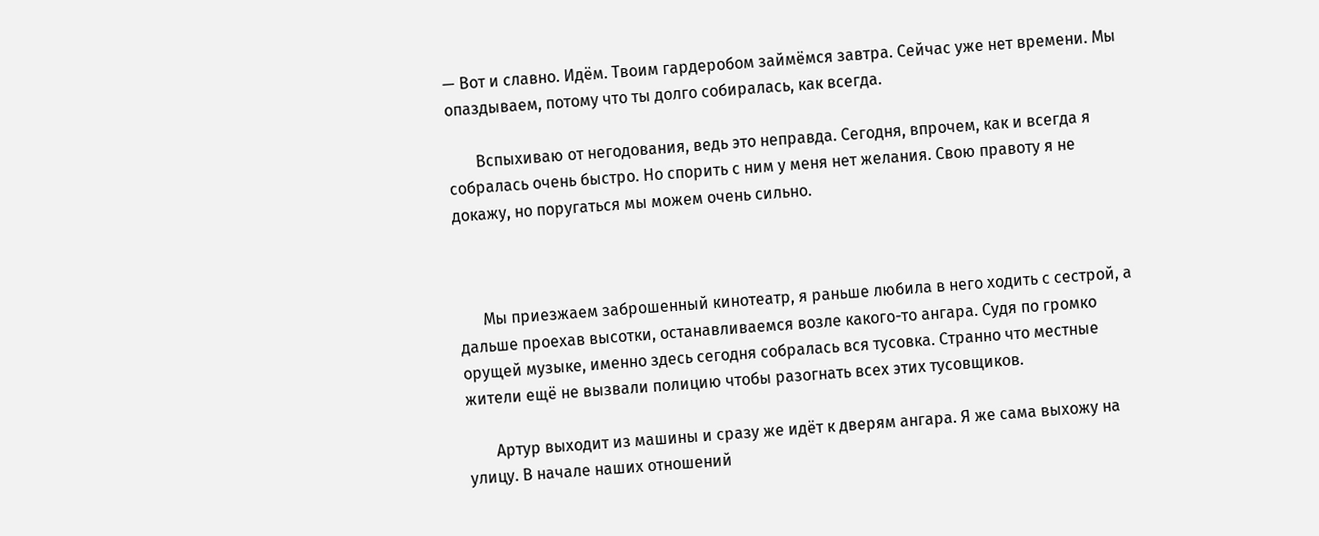— Вот и славно. Идём. Твоим гардеробом займёмся завтра. Сейчас уже нет времени. Мы опаздываем, потому что ты долго собиралась, как всегда.

       Вспыхиваю от негодования, ведь это неправда. Сегодня, впрочем, как и всегда я собралась очень быстро. Но спорить с ним у меня нет желания. Свою правоту я не докажу, но поругаться мы можем очень сильно.



      Мы приезжаем заброшенный кинотеатр, я раньше любила в него ходить с сестрой, а дальше проехав высотки, останавливаемся возле какого-то ангара. Судя по громко орущей музыке, именно здесь сегодня собралась вся тусовка. Странно что местные жители ещё не вызвали полицию чтобы разогнать всех этих тусовщиков.

       Артур выходит из машины и сразу же идёт к дверям ангара. Я же сама выхожу на улицу. В начале наших отношений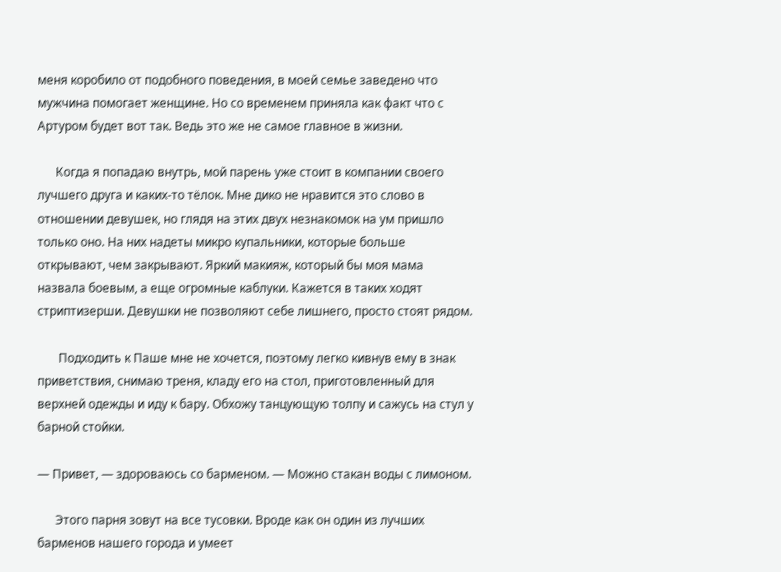меня коробило от подобного поведения, в моей семье заведено что мужчина помогает женщине. Но со временем приняла как факт что с Артуром будет вот так. Ведь это же не самое главное в жизни.

      Когда я попадаю внутрь, мой парень уже стоит в компании своего лучшего друга и каких-то тёлок. Мне дико не нравится это слово в отношении девушек, но глядя на этих двух незнакомок на ум пришло только оно. На них надеты микро купальники, которые больше открывают, чем закрывают. Яркий макияж, который бы моя мама назвала боевым, а еще огромные каблуки. Кажется в таких ходят стриптизерши. Девушки не позволяют себе лишнего, просто стоят рядом.

       Подходить к Паше мне не хочется, поэтому легко кивнув ему в знак приветствия, снимаю треня, кладу его на стол, приготовленный для верхней одежды и иду к бару. Обхожу танцующую толпу и сажусь на стул у барной стойки.

— Привет, — здороваюсь со барменом. — Можно стакан воды с лимоном.

      Этого парня зовут на все тусовки. Вроде как он один из лучших барменов нашего города и умеет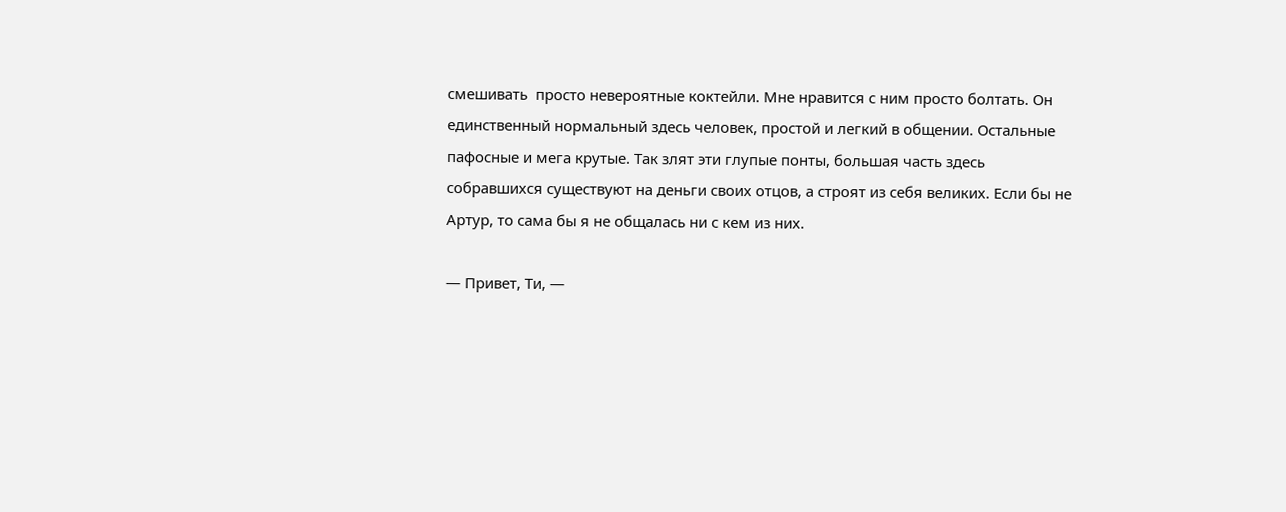смешивать  просто невероятные коктейли. Мне нравится с ним просто болтать. Он единственный нормальный здесь человек, простой и легкий в общении. Остальные пафосные и мега крутые. Так злят эти глупые понты, большая часть здесь собравшихся существуют на деньги своих отцов, а строят из себя великих. Если бы не Артур, то сама бы я не общалась ни с кем из них.

— Привет, Ти, —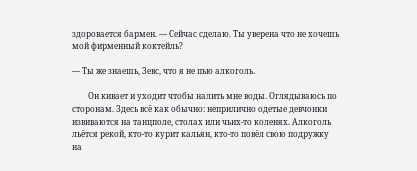здоровается бармен. — Сейчас сделаю. Ты уверена что не хочешь мой фирменный коктейль?

— Ты же знаешь, Зевс, что я не пью алкоголь.

        Он кивает и уходит чтобы налить мне воды. Оглядываюсь по сторонам. Здесь всё как обычно: неприлично одетые девчонки извиваются на танцполе, столах или чьих-то коленях. Алкоголь льётся рекой, кто-то курит кальян, кто-то повёл свою подружку на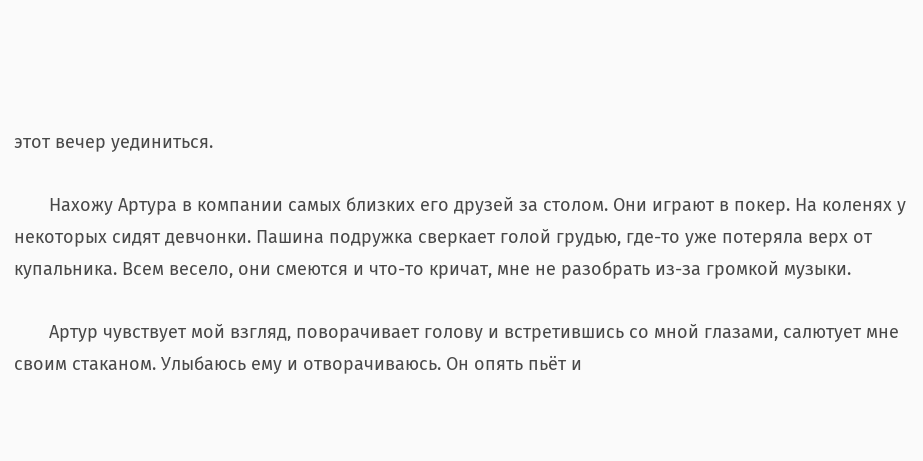этот вечер уединиться.

       Нахожу Артура в компании самых близких его друзей за столом. Они играют в покер. На коленях у некоторых сидят девчонки. Пашина подружка сверкает голой грудью, где-то уже потеряла верх от купальника. Всем весело, они смеются и что-то кричат, мне не разобрать из-за громкой музыки.

       Артур чувствует мой взгляд, поворачивает голову и встретившись со мной глазами, салютует мне своим стаканом. Улыбаюсь ему и отворачиваюсь. Он опять пьёт и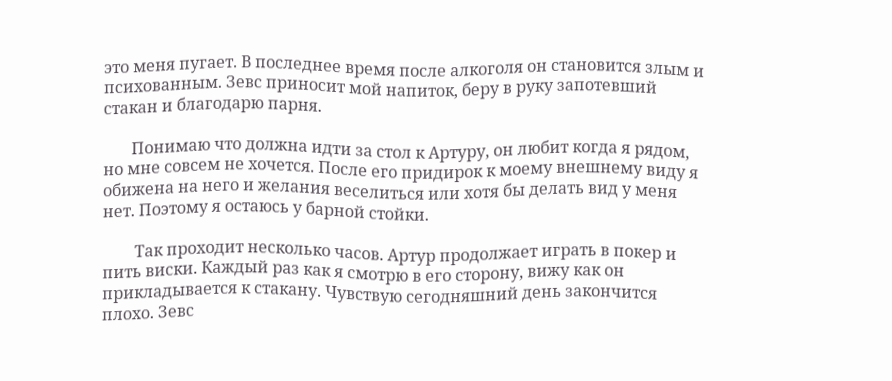это меня пугает. В последнее время после алкоголя он становится злым и психованным. Зевс приносит мой напиток, беру в руку запотевший стакан и благодарю парня.

       Понимаю что должна идти за стол к Артуру, он любит когда я рядом, но мне совсем не хочется. После его придирок к моему внешнему виду я обижена на него и желания веселиться или хотя бы делать вид у меня нет. Поэтому я остаюсь у барной стойки.

        Так проходит несколько часов. Артур продолжает играть в покер и пить виски. Каждый раз как я смотрю в его сторону, вижу как он прикладывается к стакану. Чувствую сегодняшний день закончится плохо. Зевс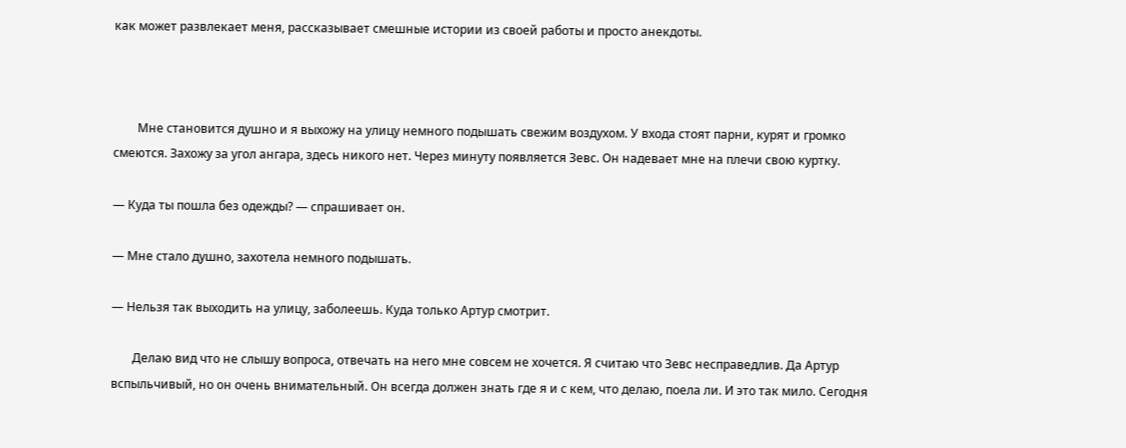как может развлекает меня, рассказывает смешные истории из своей работы и просто анекдоты.



        Мне становится душно и я выхожу на улицу немного подышать свежим воздухом. У входа стоят парни, курят и громко смеются. Захожу за угол ангара, здесь никого нет. Через минуту появляется Зевс. Он надевает мне на плечи свою куртку.

— Куда ты пошла без одежды? — спрашивает он.

— Мне стало душно, захотела немного подышать.

— Нельзя так выходить на улицу, заболеешь. Куда только Артур смотрит.

       Делаю вид что не слышу вопроса, отвечать на него мне совсем не хочется. Я считаю что Зевс несправедлив. Да Артур вспыльчивый, но он очень внимательный. Он всегда должен знать где я и с кем, что делаю, поела ли. И это так мило. Сегодня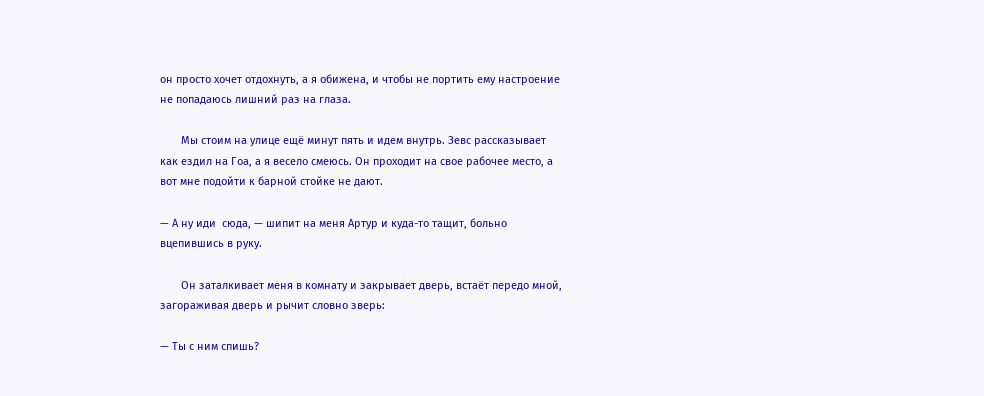он просто хочет отдохнуть, а я обижена, и чтобы не портить ему настроение  не попадаюсь лишний раз на глаза.

       Мы стоим на улице ещё минут пять и идем внутрь. Зевс рассказывает как ездил на Гоа, а я весело смеюсь. Он проходит на свое рабочее место, а вот мне подойти к барной стойке не дают.

— А ну иди  сюда, — шипит на меня Артур и куда-то тащит, больно вцепившись в руку.

       Он заталкивает меня в комнату и закрывает дверь, встаёт передо мной, загораживая дверь и рычит словно зверь:

— Ты с ним спишь?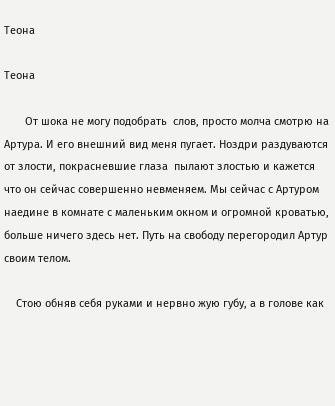Теона

Теона

       От шока не могу подобрать  слов, просто молча смотрю на Артура. И его внешний вид меня пугает. Ноздри раздуваются от злости, покрасневшие глаза  пылают злостью и кажется что он сейчас совершенно невменяем. Мы сейчас с Артуром наедине в комнате с маленьким окном и огромной кроватью, больше ничего здесь нет. Путь на свободу перегородил Артур своим телом.

    Стою обняв себя руками и нервно жую губу, а в голове как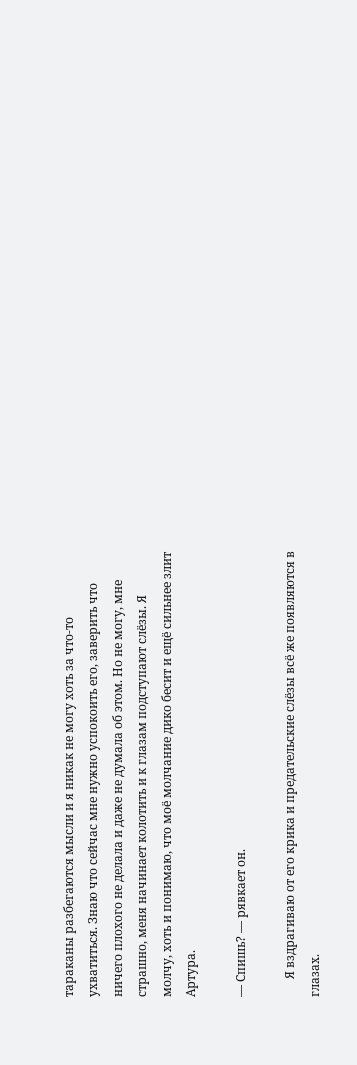тараканы разбегаются мысли и я никак не могу хоть за что-то ухватиться. Знаю что сейчас мне нужно успокоить его, заверить что ничего плохого не делала и даже не думала об этом. Но не могу, мне страшно, меня начинает колотить и к глазам подступают слёзы. Я молчу, хоть и понимаю, что моё молчание дико бесит и ещё сильнее злит Артура.

— Спишь? — рявкает он.

      Я вздрагиваю от его крика и предательские слёзы всё же появляются в глазах.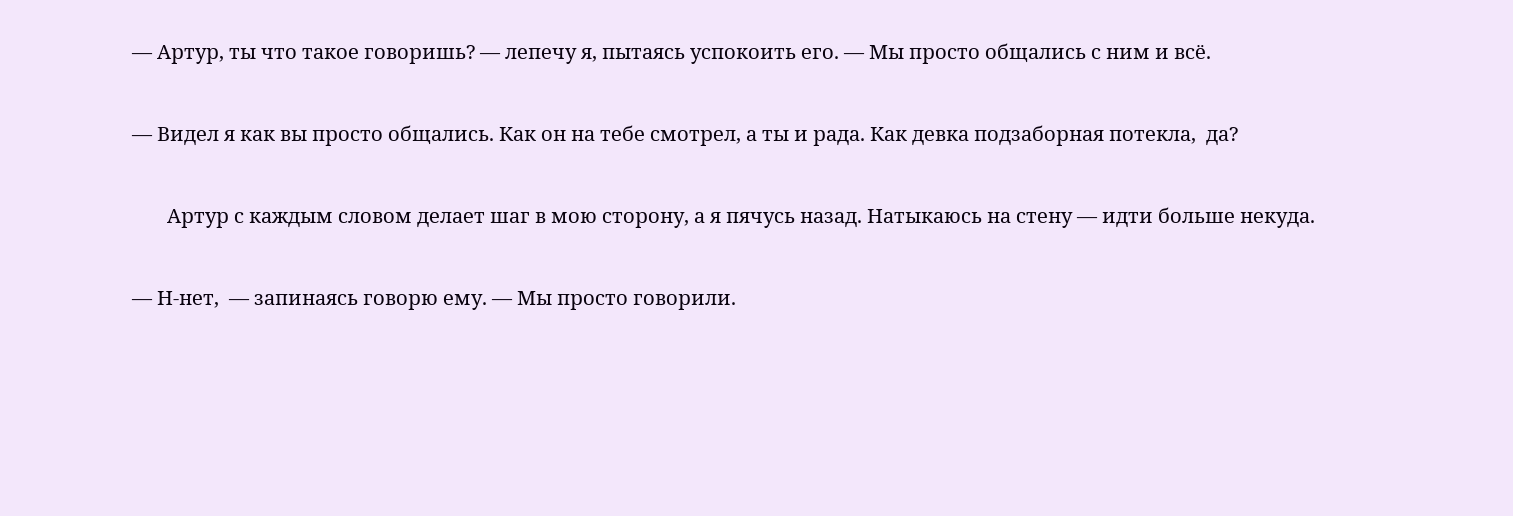— Артур, ты что такое говоришь? — лепечу я, пытаясь успокоить его. — Мы просто общались с ним и всё.

— Видел я как вы просто общались. Как он на тебе смотрел, а ты и рада. Как девка подзаборная потекла,  да?

       Артур с каждым словом делает шаг в мою сторону, а я пячусь назад. Натыкаюсь на стену — идти больше некуда.

— Н-нет,  — запинаясь говорю ему. — Мы просто говорили.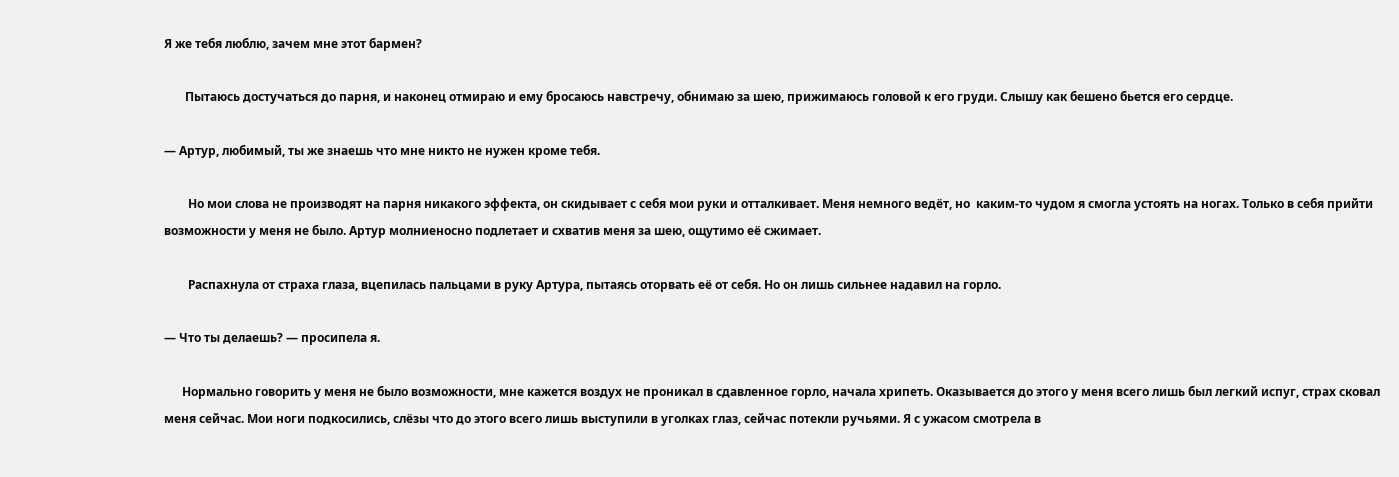Я же тебя люблю, зачем мне этот бармен?

       Пытаюсь достучаться до парня, и наконец отмираю и ему бросаюсь навстречу, обнимаю за шею, прижимаюсь головой к его груди. Слышу как бешено бьется его сердце.

— Артур, любимый, ты же знаешь что мне никто не нужен кроме тебя.

        Но мои слова не производят на парня никакого эффекта, он скидывает с себя мои руки и отталкивает. Меня немного ведёт, но  каким-то чудом я смогла устоять на ногах. Только в себя прийти возможности у меня не было. Артур молниеносно подлетает и схватив меня за шею, ощутимо её сжимает.

        Распахнула от страха глаза, вцепилась пальцами в руку Артура, пытаясь оторвать её от себя. Но он лишь сильнее надавил на горло.

— Что ты делаешь? — просипела я.

      Нормально говорить у меня не было возможности, мне кажется воздух не проникал в сдавленное горло, начала хрипеть. Оказывается до этого у меня всего лишь был легкий испуг, страх сковал меня сейчас. Мои ноги подкосились, слёзы что до этого всего лишь выступили в уголках глаз, сейчас потекли ручьями. Я с ужасом смотрела в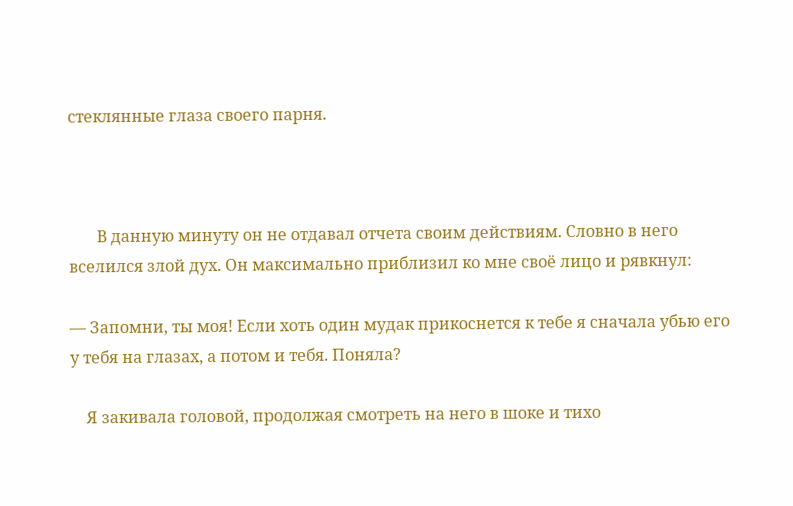стеклянные глаза своего парня.



       В данную минуту он не отдавал отчета своим действиям. Словно в него вселился злой дух. Он максимально приблизил ко мне своё лицо и рявкнул:

— Запомни, ты моя! Если хоть один мудак прикоснется к тебе я сначала убью его у тебя на глазах, а потом и тебя. Поняла?

    Я закивала головой, продолжая смотреть на него в шоке и тихо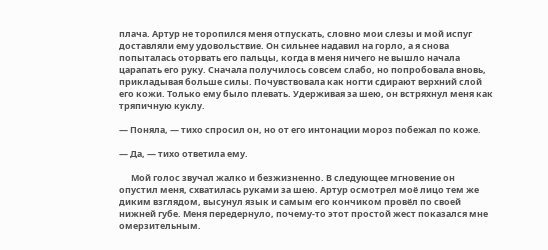плача. Артур не торопился меня отпускать, словно мои слезы и мой испуг доставляли ему удовольствие. Он сильнее надавил на горло, а я снова попыталась оторвать его пальцы, когда в меня ничего не вышло начала царапать его руку. Сначала получилось совсем слабо, но попробовала вновь, прикладывая больше силы. Почувствовала как ногти сдирают верхний слой его кожи. Только ему было плевать. Удерживая за шею, он встряхнул меня как тряпичную куклу.

— Поняла, — тихо спросил он, но от его интонации мороз побежал по коже.

— Да, — тихо ответила ему.

      Мой голос звучал жалко и безжизненно. В следующее мгновение он  опустил меня, схватилась руками за шею. Артур осмотрел моё лицо тем же диким взглядом, высунул язык и самым его кончиком провёл по своей нижней губе. Меня передернуло, почему-то этот простой жест показался мне омерзительным.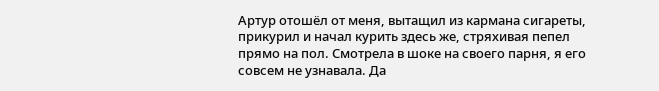Артур отошёл от меня, вытащил из кармана сигареты, прикурил и начал курить здесь же, стряхивая пепел прямо на пол. Смотрела в шоке на своего парня, я его совсем не узнавала. Да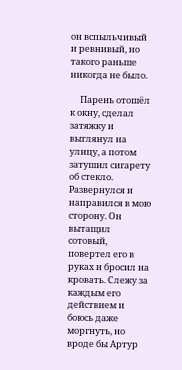он вспыльчивый и ревнивый, но такого раньше никогда не было.

     Парень отошёл к окну, сделал затяжку и выглянул на улицу, а потом затушил сигарету об стекло. Развернулся и направился в мою сторону. Он вытащил сотовый, повертел его в руках и бросил на кровать. Слежу за каждым его действием и боюсь даже моргнуть, но вроде бы Артур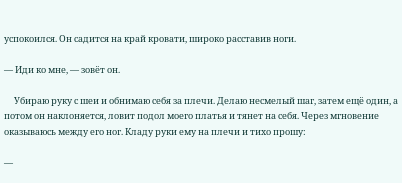успокоился. Он садится на край кровати, широко расставив ноги.

— Иди ко мне, — зовёт он.

     Убираю руку с шеи и обнимаю себя за плечи. Делаю несмелый шаг, затем ещё один, а потом он наклоняется, ловит подол моего платья и тянет на себя. Через мгновение оказываюсь между его ног. Кладу руки ему на плечи и тихо прошу:

—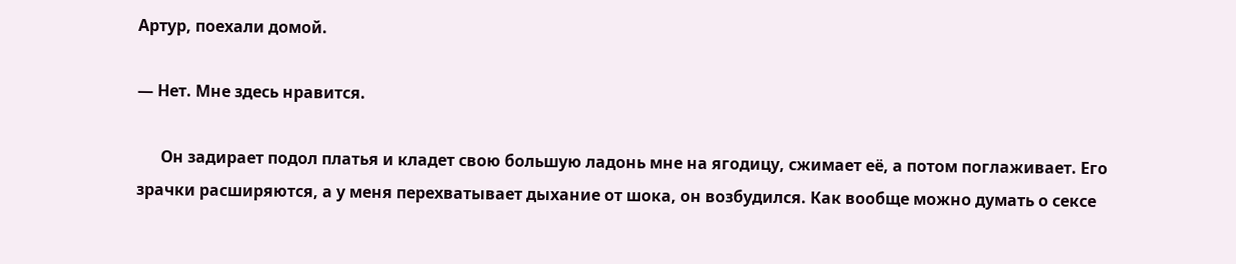Артур, поехали домой.

— Нет. Мне здесь нравится.

      Он задирает подол платья и кладет свою большую ладонь мне на ягодицу, сжимает её, а потом поглаживает. Его зрачки расширяются, а у меня перехватывает дыхание от шока, он возбудился. Как вообще можно думать о сексе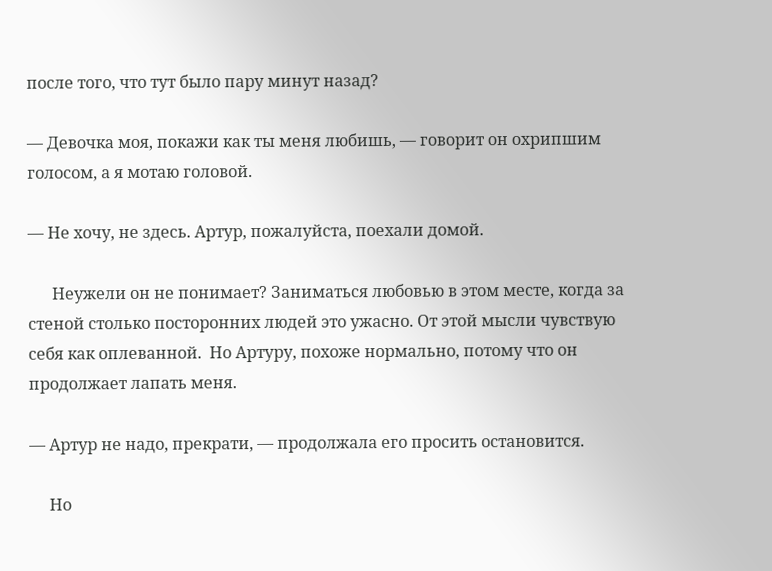после того, что тут было пару минут назад?

— Девочка моя, покажи как ты меня любишь, — говорит он охрипшим голосом, а я мотаю головой.

— Не хочу, не здесь. Артур, пожалуйста, поехали домой.

      Неужели он не понимает? Заниматься любовью в этом месте, когда за стеной столько посторонних людей это ужасно. От этой мысли чувствую себя как оплеванной.  Но Артуру, похоже нормально, потому что он продолжает лапать меня.

— Артур не надо, прекрати, — продолжала его просить остановится.

     Но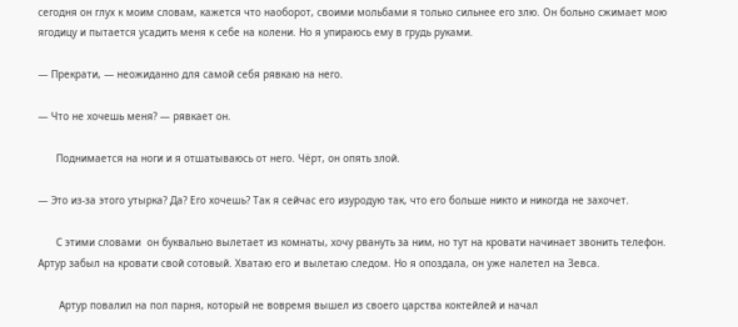сегодня он глух к моим словам, кажется что наоборот, своими мольбами я только сильнее его злю. Он больно сжимает мою ягодицу и пытается усадить меня к себе на колени. Но я упираюсь ему в грудь руками.

— Прекрати, — неожиданно для самой себя рявкаю на него.

— Что не хочешь меня? — рявкает он.

      Поднимается на ноги и я отшатываюсь от него. Чёрт, он опять злой.

— Это из-за этого утырка? Да? Его хочешь? Так я сейчас его изуродую так, что его больше никто и никогда не захочет.

      С этими словами  он буквально вылетает из комнаты, хочу рвануть за ним, но тут на кровати начинает звонить телефон. Артур забыл на кровати свой сотовый. Хватаю его и вылетаю следом. Но я опоздала, он уже налетел на Зевса.

       Артур повалил на пол парня, который не вовремя вышел из своего царства коктейлей и начал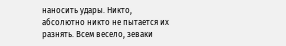наносить удары. Никто, абсолютно никто не пытается их разнять. Всем весело, зеваки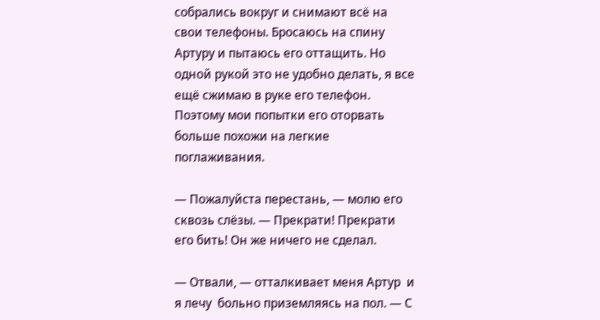собрались вокруг и снимают всё на  свои телефоны. Бросаюсь на спину Артуру и пытаюсь его оттащить. Но одной рукой это не удобно делать, я все ещё сжимаю в руке его телефон. Поэтому мои попытки его оторвать больше похожи на легкие поглаживания.

— Пожалуйста перестань, — молю его сквозь слёзы. — Прекрати! Прекрати его бить! Он же ничего не сделал.

— Отвали, — отталкивает меня Артур  и я лечу  больно приземляясь на пол. — С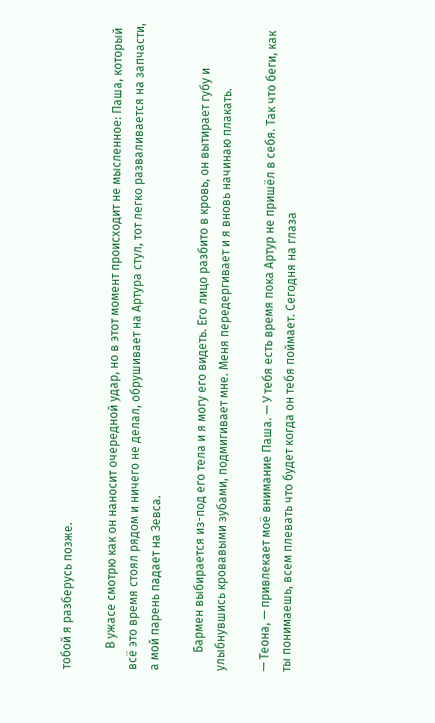тобой я разберусь позже.

       В ужасе смотрю как он наносит очередной удар, но в этот момент происходит не мысленное: Паша, который всё это время стоял рядом и ничего не делал, обрушивает на Артура стул, тот легко разваливается на запчасти, а мой парень падает на Зевса.

      Бармен выбирается из-под его тела и я могу его видеть. Его лицо разбито в кровь, он вытирает губу и улыбнувшись кровавыми зубами, подмигивает мне. Меня передергивает и я вновь начинаю плакать.

— Теона, — привлекает моё внимание Паша. — У тебя есть время пока Артур не пришёл в себя. Так что беги, как ты понимаешь, всем плевать что будет когда он тебя поймает. Сегодня на глаза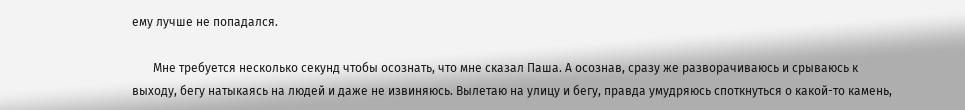ему лучше не попадался.

       Мне требуется несколько секунд чтобы осознать, что мне сказал Паша. А осознав, сразу же разворачиваюсь и срываюсь к выходу, бегу натыкаясь на людей и даже не извиняюсь. Вылетаю на улицу и бегу, правда умудряюсь споткнуться о какой-то камень,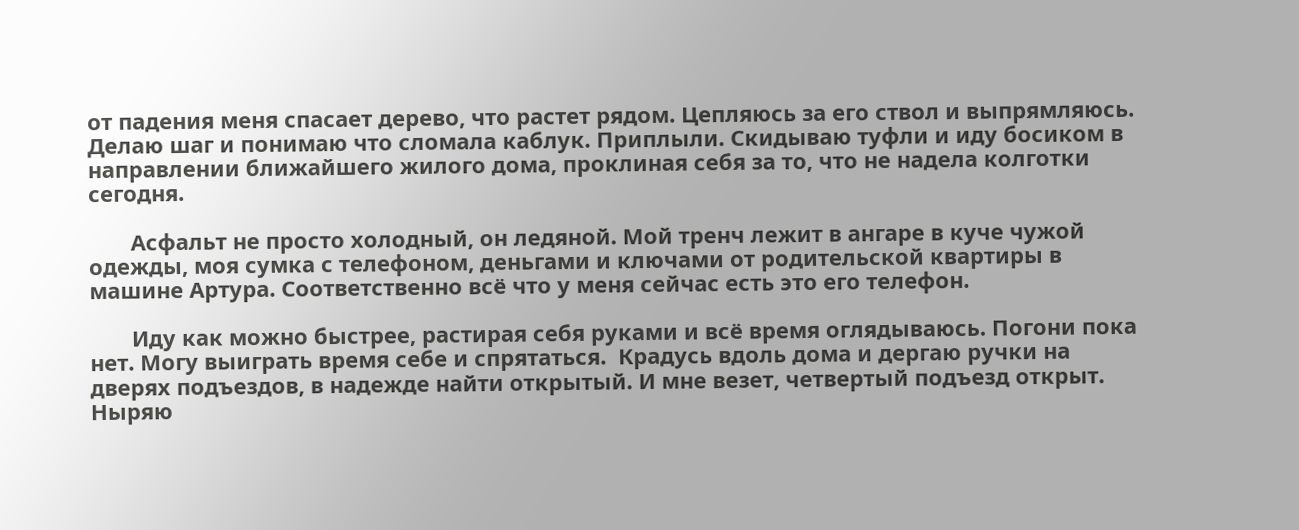от падения меня спасает дерево, что растет рядом. Цепляюсь за его ствол и выпрямляюсь. Делаю шаг и понимаю что сломала каблук. Приплыли. Скидываю туфли и иду босиком в направлении ближайшего жилого дома, проклиная себя за то, что не надела колготки сегодня.

       Асфальт не просто холодный, он ледяной. Мой тренч лежит в ангаре в куче чужой одежды, моя сумка с телефоном, деньгами и ключами от родительской квартиры в машине Артура. Соответственно всё что у меня сейчас есть это его телефон.

       Иду как можно быстрее, растирая себя руками и всё время оглядываюсь. Погони пока нет. Могу выиграть время себе и спрятаться.  Крадусь вдоль дома и дергаю ручки на дверях подъездов, в надежде найти открытый. И мне везет, четвертый подъезд открыт. Ныряю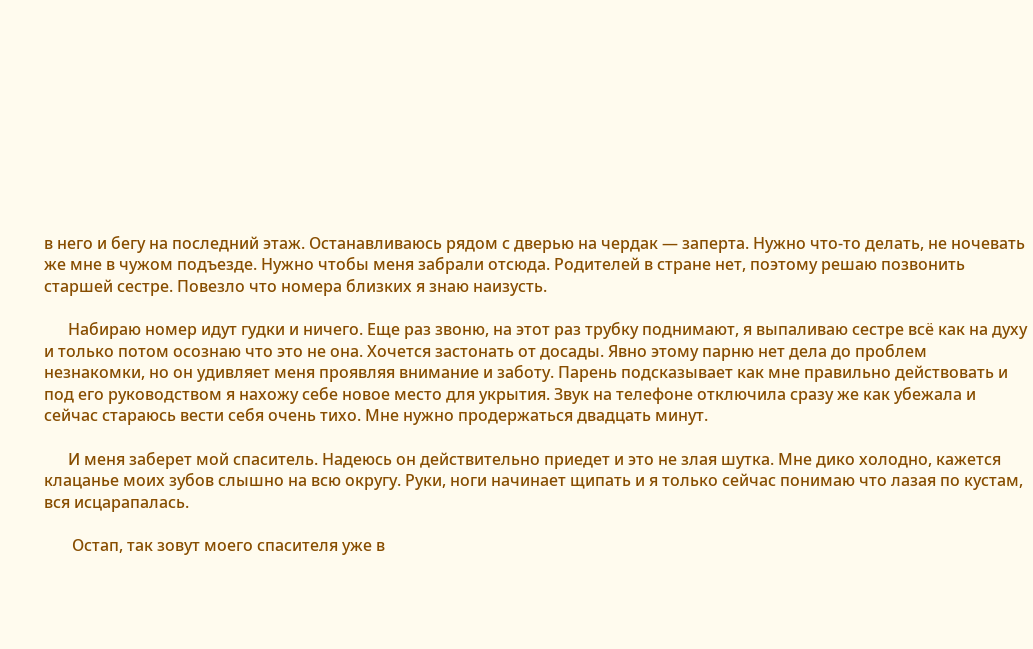в него и бегу на последний этаж. Останавливаюсь рядом с дверью на чердак — заперта. Нужно что-то делать, не ночевать же мне в чужом подъезде. Нужно чтобы меня забрали отсюда. Родителей в стране нет, поэтому решаю позвонить старшей сестре. Повезло что номера близких я знаю наизусть.

      Набираю номер идут гудки и ничего. Еще раз звоню, на этот раз трубку поднимают, я выпаливаю сестре всё как на духу и только потом осознаю что это не она. Хочется застонать от досады. Явно этому парню нет дела до проблем незнакомки, но он удивляет меня проявляя внимание и заботу. Парень подсказывает как мне правильно действовать и под его руководством я нахожу себе новое место для укрытия. Звук на телефоне отключила сразу же как убежала и сейчас стараюсь вести себя очень тихо. Мне нужно продержаться двадцать минут.

      И меня заберет мой спаситель. Надеюсь он действительно приедет и это не злая шутка. Мне дико холодно, кажется клацанье моих зубов слышно на всю округу. Руки, ноги начинает щипать и я только сейчас понимаю что лазая по кустам, вся исцарапалась.

       Остап, так зовут моего спасителя уже в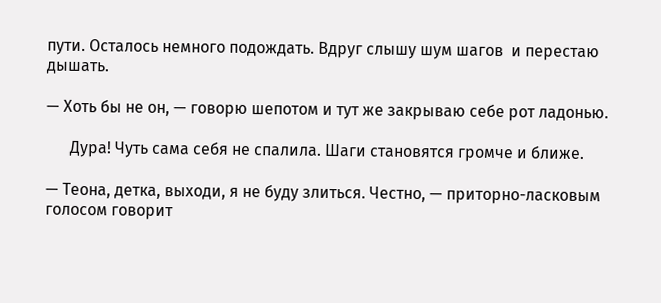пути. Осталось немного подождать. Вдруг слышу шум шагов  и перестаю дышать.

— Хоть бы не он, — говорю шепотом и тут же закрываю себе рот ладонью.

      Дура! Чуть сама себя не спалила. Шаги становятся громче и ближе.

— Теона, детка, выходи, я не буду злиться. Честно, — приторно-ласковым голосом говорит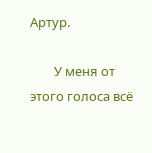Артур.

        У меня от этого голоса всё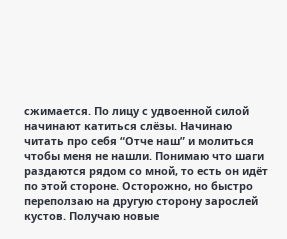сжимается. По лицу с удвоенной силой начинают катиться слёзы. Начинаю читать про себя “Отче наш” и молиться чтобы меня не нашли. Понимаю что шаги раздаются рядом со мной, то есть он идёт по этой стороне. Осторожно, но быстро переползаю на другую сторону зарослей кустов. Получаю новые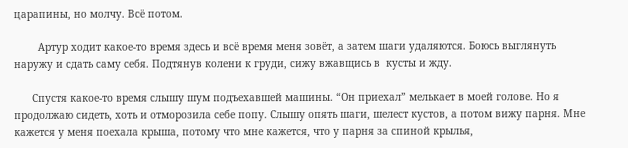царапины, но молчу. Всё потом.

        Артур ходит какое-то время здесь и всё время меня зовёт, а затем шаги удаляются. Боюсь выглянуть наружу и сдать саму себя. Подтянув колени к груди, сижу вжавщись в  кусты и жду.

      Спустя какое-то время слышу шум подъехавшей машины. “Он приехал” мелькает в моей голове. Но я продолжаю сидеть, хоть и отморозила себе попу. Слышу опять шаги, шелест кустов, а потом вижу парня. Мне кажется у меня поехала крыша, потому что мне кажется, что у парня за спиной крылья,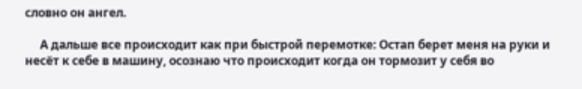словно он ангел.

     А дальше все происходит как при быстрой перемотке: Остап берет меня на руки и несёт к себе в машину, осознаю что происходит когда он тормозит у себя во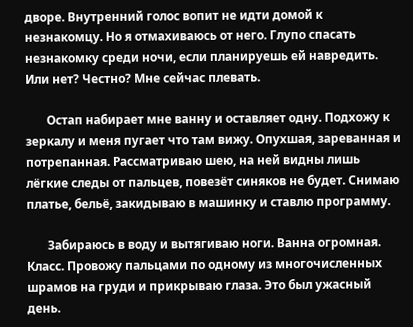дворе. Внутренний голос вопит не идти домой к незнакомцу. Но я отмахиваюсь от него. Глупо спасать незнакомку среди ночи, если планируешь ей навредить. Или нет? Честно? Мне сейчас плевать.

       Остап набирает мне ванну и оставляет одну. Подхожу к зеркалу и меня пугает что там вижу. Опухшая, зареванная и потрепанная. Рассматриваю шею, на ней видны лишь лёгкие следы от пальцев, повезёт синяков не будет. Снимаю платье, бельё, закидываю в машинку и ставлю программу.

       Забираюсь в воду и вытягиваю ноги. Ванна огромная. Класс. Провожу пальцами по одному из многочисленных шрамов на груди и прикрываю глаза. Это был ужасный день.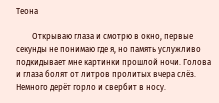Теона

        Открываю глаза и смотрю в окно, первые секунды не понимаю где я, но память услужливо подкидывает мне картинки прошлой ночи. Голова и глаза болят от литров пролитых вчера слёз. Немного дерёт горло и свербит в носу.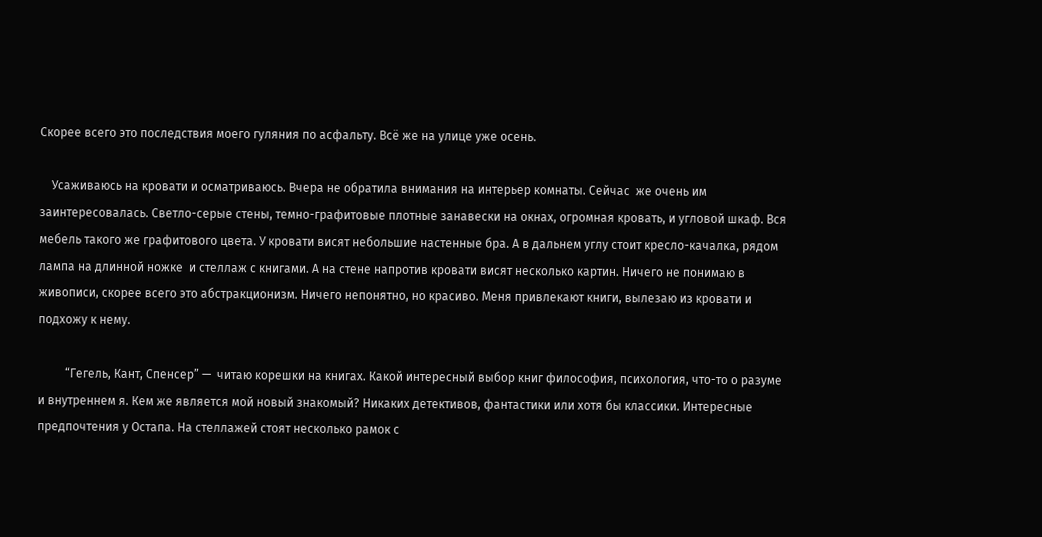Скорее всего это последствия моего гуляния по асфальту. Всё же на улице уже осень.

    Усаживаюсь на кровати и осматриваюсь. Вчера не обратила внимания на интерьер комнаты. Сейчас  же очень им заинтересовалась. Светло-серые стены, темно-графитовые плотные занавески на окнах, огромная кровать, и угловой шкаф. Вся мебель такого же графитового цвета. У кровати висят небольшие настенные бра. А в дальнем углу стоит кресло-качалка, рядом лампа на длинной ножке  и стеллаж с книгами. А на стене напротив кровати висят несколько картин. Ничего не понимаю в живописи, скорее всего это абстракционизм. Ничего непонятно, но красиво. Меня привлекают книги, вылезаю из кровати и подхожу к нему.

         “Гегель, Кант, Спенсер” —  читаю корешки на книгах. Какой интересный выбор книг философия, психология, что-то о разуме и внутреннем я. Кем же является мой новый знакомый? Никаких детективов, фантастики или хотя бы классики. Интересные предпочтения у Остапа. На стеллажей стоят несколько рамок с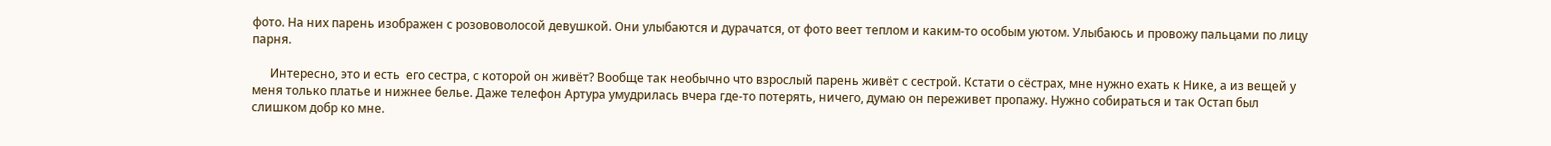фото. На них парень изображен с розововолосой девушкой. Они улыбаются и дурачатся, от фото веет теплом и каким-то особым уютом. Улыбаюсь и провожу пальцами по лицу парня.

      Интересно, это и есть  его сестра, с которой он живёт? Вообще так необычно что взрослый парень живёт с сестрой. Кстати о сёстрах, мне нужно ехать к Нике, а из вещей у меня только платье и нижнее белье. Даже телефон Артура умудрилась вчера где-то потерять, ничего, думаю он переживет пропажу. Нужно собираться и так Остап был слишком добр ко мне.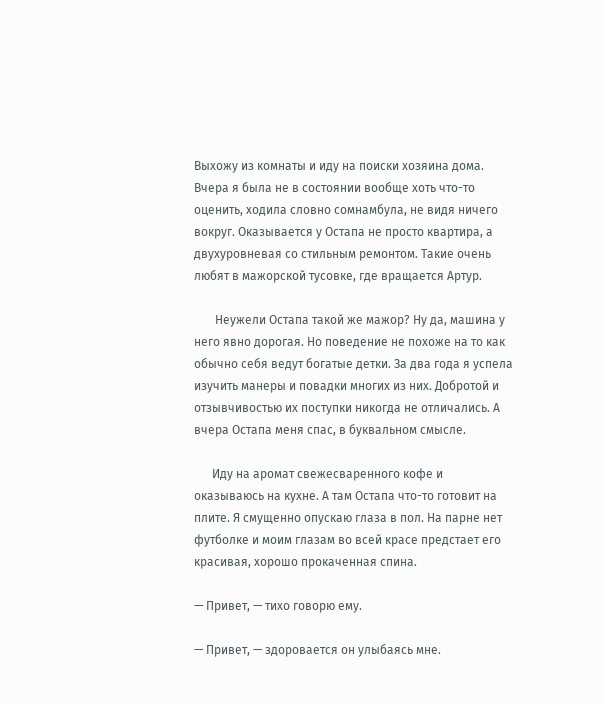Выхожу из комнаты и иду на поиски хозяина дома. Вчера я была не в состоянии вообще хоть что-то оценить, ходила словно сомнамбула, не видя ничего вокруг. Оказывается у Остапа не просто квартира, а двухуровневая со стильным ремонтом. Такие очень любят в мажорской тусовке, где вращается Артур.

       Неужели Остапа такой же мажор? Ну да, машина у него явно дорогая. Но поведение не похоже на то как обычно себя ведут богатые детки. За два года я успела изучить манеры и повадки многих из них. Добротой и отзывчивостью их поступки никогда не отличались. А вчера Остапа меня спас, в буквальном смысле.

      Иду на аромат свежесваренного кофе и оказываюсь на кухне. А там Остапа что-то готовит на плите. Я смущенно опускаю глаза в пол. На парне нет футболке и моим глазам во всей красе предстает его красивая, хорошо прокаченная спина.

— Привет, — тихо говорю ему.

— Привет, — здоровается он улыбаясь мне.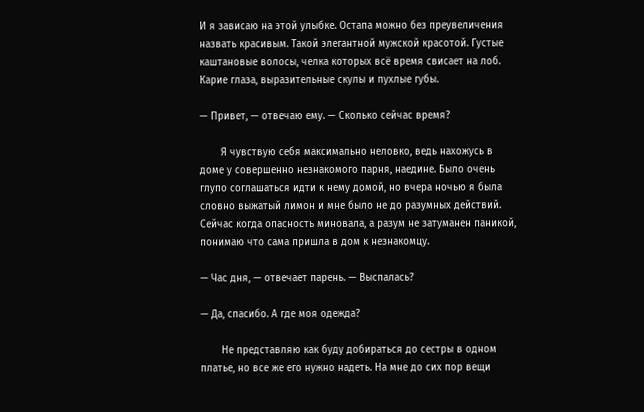И я зависаю на этой улыбке. Остапа можно без преувеличения назвать красивым. Такой элегантной мужской красотой. Густые каштановые волосы, челка которых всё время свисает на лоб. Карие глаза, выразительные скулы и пухлые губы.

— Привет, — отвечаю ему. — Сколько сейчас время?

       Я чувствую себя максимально неловко, ведь нахожусь в доме у совершенно незнакомого парня, наедине. Было очень глупо соглашаться идти к нему домой, но вчера ночью я была словно выжатый лимон и мне было не до разумных действий. Сейчас когда опасность миновала, а разум не затуманен паникой, понимаю что сама пришла в дом к незнакомцу.

— Час дня, — отвечает парень. — Выспалась?

— Да, спасибо. А где моя одежда?

       Не представляю как буду добираться до сестры в одном платье, но все же его нужно надеть. На мне до сих пор вещи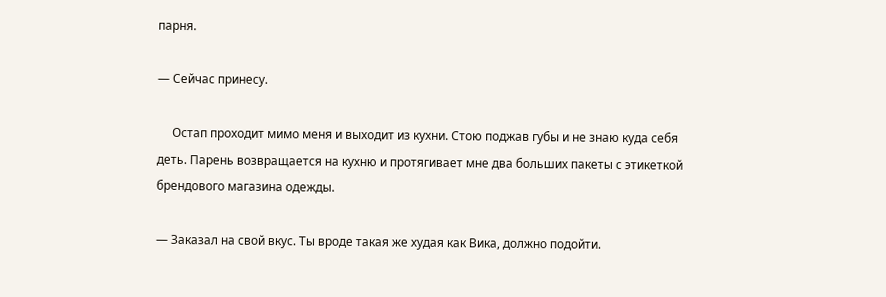парня.

— Сейчас принесу.

     Остап проходит мимо меня и выходит из кухни. Стою поджав губы и не знаю куда себя деть. Парень возвращается на кухню и протягивает мне два больших пакеты с этикеткой брендового магазина одежды.

— Заказал на свой вкус. Ты вроде такая же худая как Вика, должно подойти.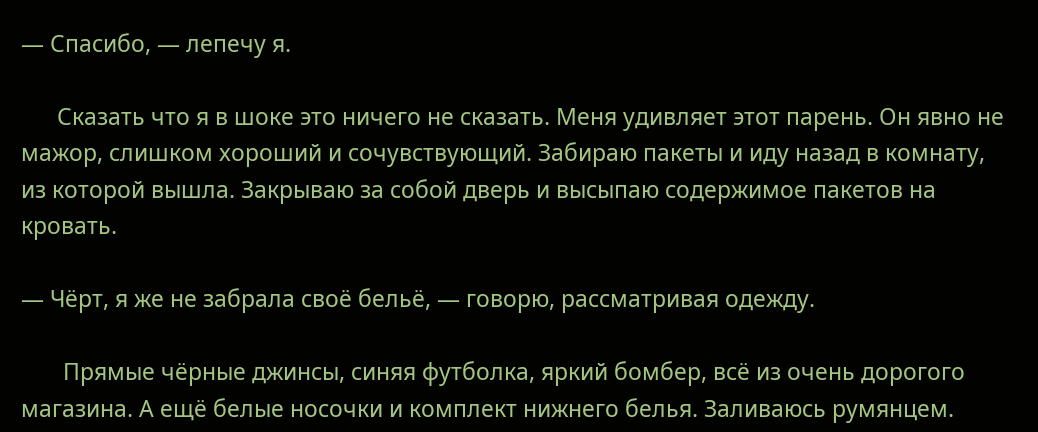— Спасибо, — лепечу я.

      Сказать что я в шоке это ничего не сказать. Меня удивляет этот парень. Он явно не мажор, слишком хороший и сочувствующий. Забираю пакеты и иду назад в комнату, из которой вышла. Закрываю за собой дверь и высыпаю содержимое пакетов на кровать.

— Чёрт, я же не забрала своё бельё, — говорю, рассматривая одежду.

       Прямые чёрные джинсы, синяя футболка, яркий бомбер, всё из очень дорогого магазина. А ещё белые носочки и комплект нижнего белья. Заливаюсь румянцем.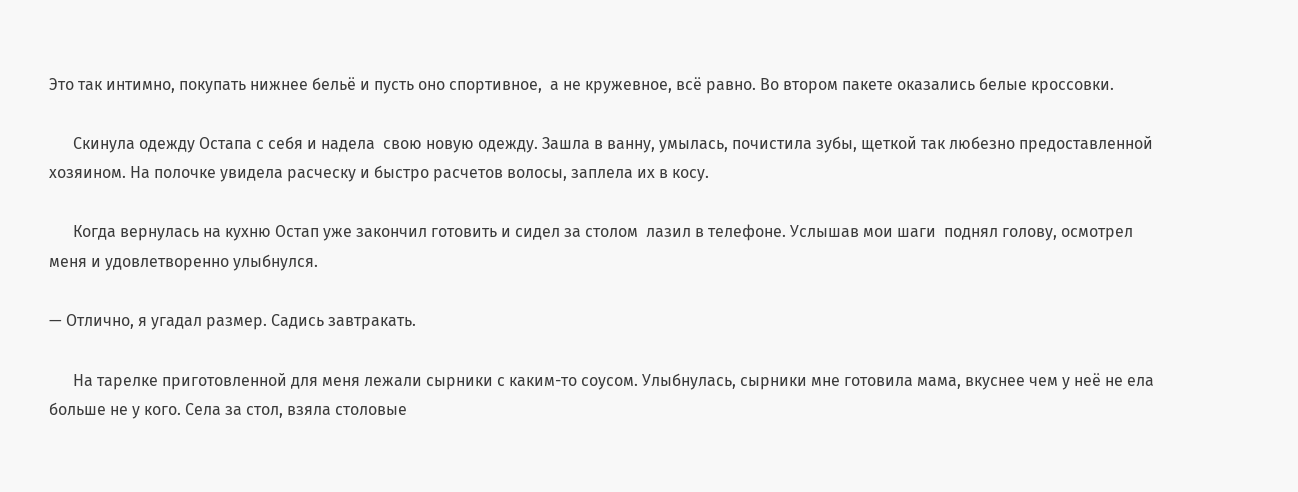Это так интимно, покупать нижнее бельё и пусть оно спортивное,  а не кружевное, всё равно. Во втором пакете оказались белые кроссовки.

      Скинула одежду Остапа с себя и надела  свою новую одежду. Зашла в ванну, умылась, почистила зубы, щеткой так любезно предоставленной хозяином. На полочке увидела расческу и быстро расчетов волосы, заплела их в косу.

      Когда вернулась на кухню Остап уже закончил готовить и сидел за столом  лазил в телефоне. Услышав мои шаги  поднял голову, осмотрел меня и удовлетворенно улыбнулся.

— Отлично, я угадал размер. Садись завтракать.

      На тарелке приготовленной для меня лежали сырники с каким-то соусом. Улыбнулась, сырники мне готовила мама, вкуснее чем у неё не ела больше не у кого. Села за стол, взяла столовые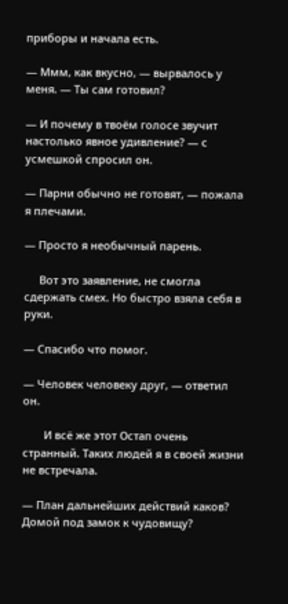приборы и начала есть.

— Ммм, как вкусно, — вырвалось у меня. — Ты сам готовил?

— И почему в твоём голосе звучит настолько явное удивление? — с усмешкой спросил он.

— Парни обычно не готовят, — пожала я плечами.

— Просто я необычный парень.

     Вот это заявление, не смогла сдержать смех. Но быстро взяла себя в руки.

— Спасибо что помог.

— Человек человеку друг, — ответил он.

       И всё же этот Остап очень странный. Таких людей я в своей жизни не встречала.

— План дальнейших действий каков? Домой под замок к чудовищу?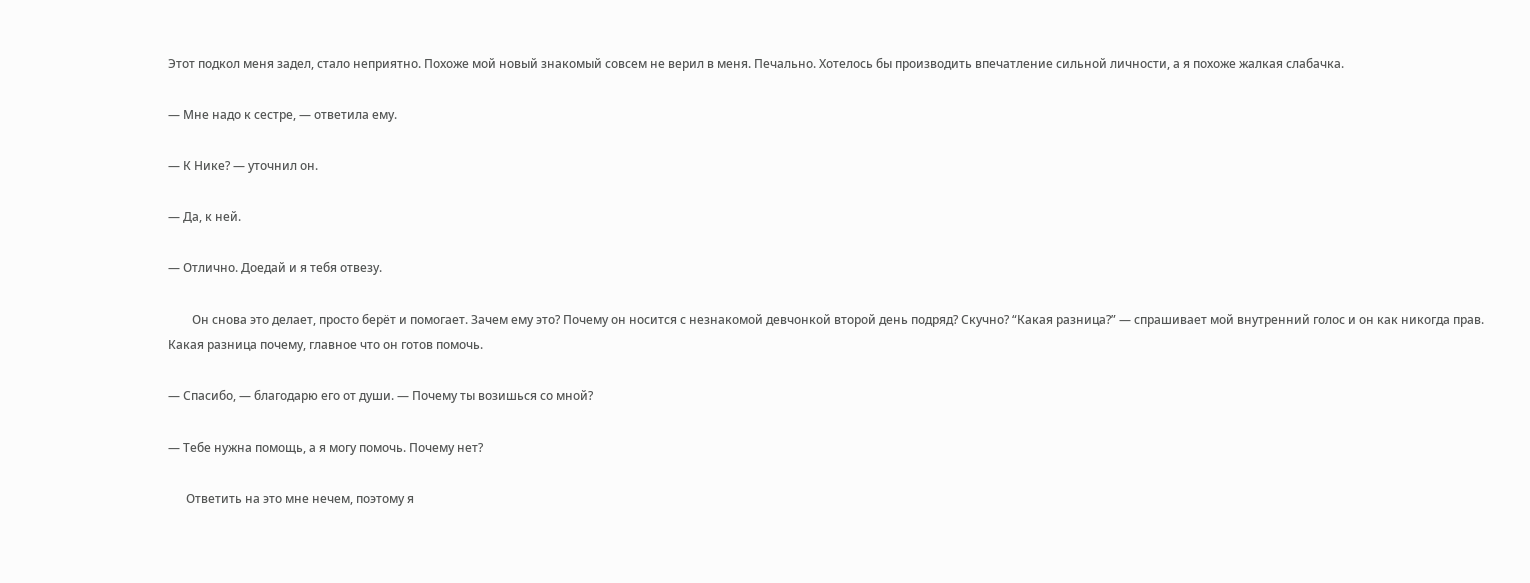Этот подкол меня задел, стало неприятно. Похоже мой новый знакомый совсем не верил в меня. Печально. Хотелось бы производить впечатление сильной личности, а я похоже жалкая слабачка.

— Мне надо к сестре, — ответила ему.

— К Нике? — уточнил он.

— Да, к ней.

— Отлично. Доедай и я тебя отвезу.

        Он снова это делает, просто берёт и помогает. Зачем ему это? Почему он носится с незнакомой девчонкой второй день подряд? Скучно? “Какая разница?” — спрашивает мой внутренний голос и он как никогда прав. Какая разница почему, главное что он готов помочь.

— Спасибо, — благодарю его от души. — Почему ты возишься со мной?

— Тебе нужна помощь, а я могу помочь. Почему нет?

      Ответить на это мне нечем, поэтому я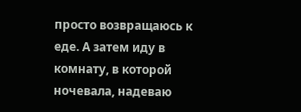просто возвращаюсь к еде. А затем иду в комнату, в которой ночевала, надеваю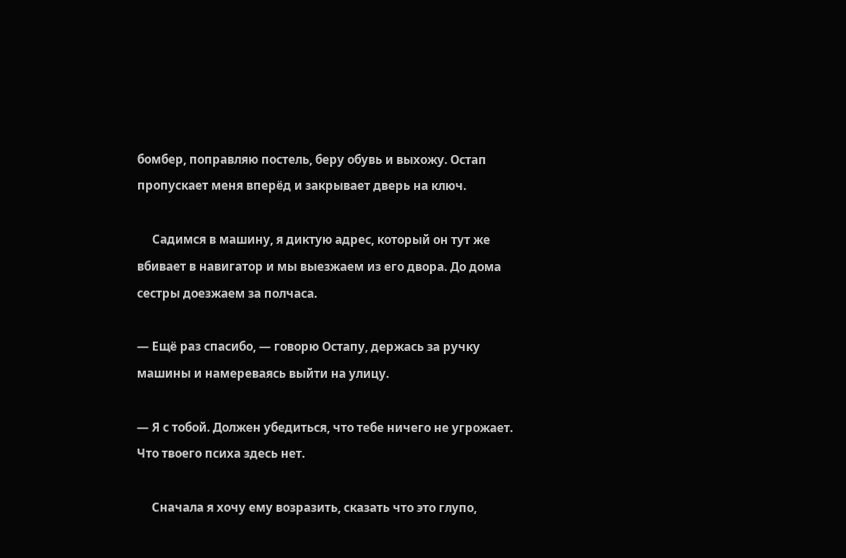бомбер, поправляю постель, беру обувь и выхожу. Остап пропускает меня вперёд и закрывает дверь на ключ.

     Садимся в машину, я диктую адрес, который он тут же вбивает в навигатор и мы выезжаем из его двора. До дома сестры доезжаем за полчаса.

— Ещё раз спасибо, — говорю Остапу, держась за ручку машины и намереваясь выйти на улицу.

— Я с тобой. Должен убедиться, что тебе ничего не угрожает. Что твоего психа здесь нет.

     Сначала я хочу ему возразить, сказать что это глупо,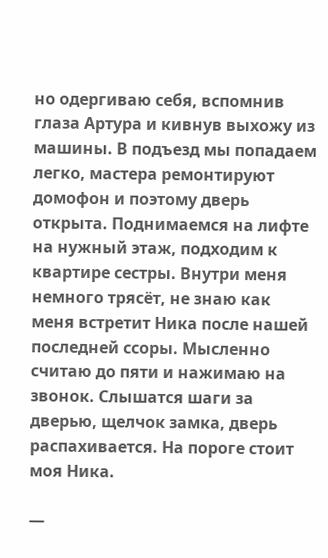но одергиваю себя, вспомнив глаза Артура и кивнув выхожу из машины. В подъезд мы попадаем легко, мастера ремонтируют домофон и поэтому дверь открыта. Поднимаемся на лифте на нужный этаж, подходим к квартире сестры. Внутри меня немного трясёт, не знаю как меня встретит Ника после нашей последней ссоры. Мысленно считаю до пяти и нажимаю на звонок. Слышатся шаги за дверью, щелчок замка, дверь распахивается. На пороге стоит моя Ника.

—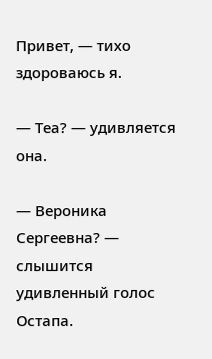Привет, — тихо здороваюсь я.

— Теа? — удивляется она.

— Вероника Сергеевна? — слышится удивленный голос Остапа.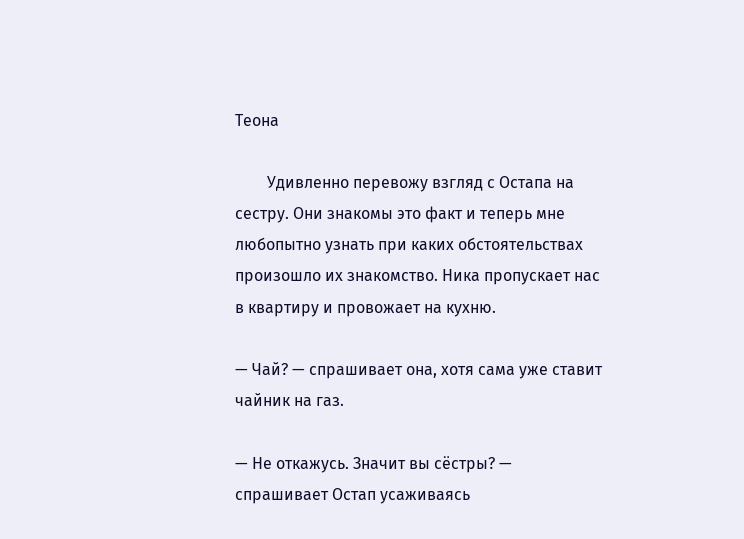Теона

        Удивленно перевожу взгляд с Остапа на сестру. Они знакомы это факт и теперь мне любопытно узнать при каких обстоятельствах произошло их знакомство. Ника пропускает нас в квартиру и провожает на кухню.

— Чай? — спрашивает она, хотя сама уже ставит чайник на газ.

— Не откажусь. Значит вы сёстры? — спрашивает Остап усаживаясь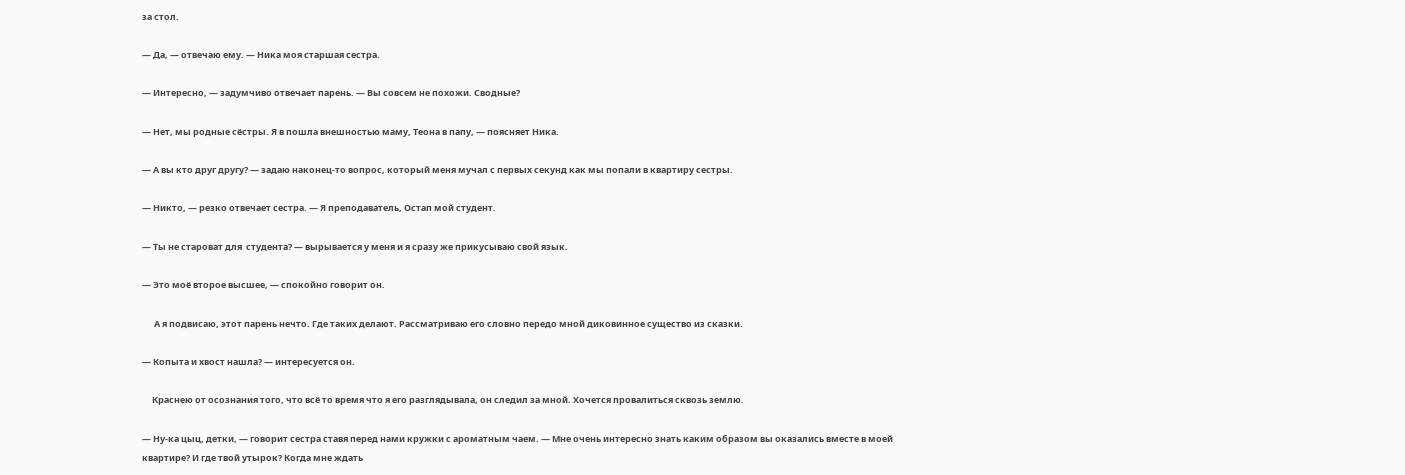за стол.

— Да, — отвечаю ему. — Ника моя старшая сестра.

— Интересно, — задумчиво отвечает парень. — Вы совсем не похожи. Сводные?

— Нет, мы родные сёстры. Я в пошла внешностью маму, Теона в папу, — поясняет Ника.

— А вы кто друг другу? — задаю наконец-то вопрос, который меня мучал с первых секунд как мы попали в квартиру сестры.

— Никто, — резко отвечает сестра. — Я преподаватель, Остап мой студент.

— Ты не староват для  студента? — вырывается у меня и я сразу же прикусываю свой язык.

— Это моё второе высшее, — спокойно говорит он.

      А я подвисаю, этот парень нечто. Где таких делают. Рассматриваю его словно передо мной диковинное существо из сказки.

— Копыта и хвост нашла? — интересуется он.

     Краснею от осознания того, что всё то время что я его разглядывала, он следил за мной. Хочется провалиться сквозь землю.

— Ну-ка цыц, детки, — говорит сестра ставя перед нами кружки с ароматным чаем. — Мне очень интересно знать каким образом вы оказались вместе в моей квартире? И где твой утырок? Когда мне ждать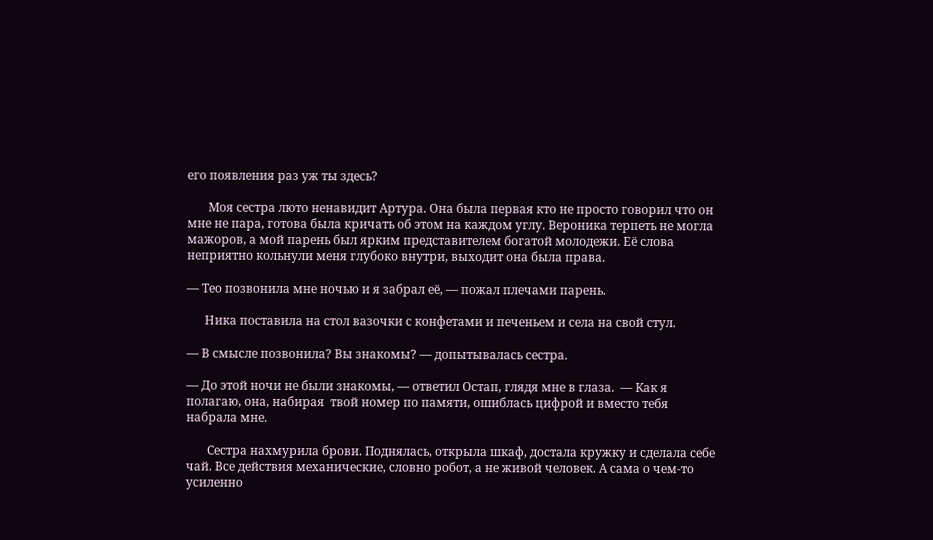его появления раз уж ты здесь?

       Моя сестра люто ненавидит Артура. Она была первая кто не просто говорил что он мне не пара, готова была кричать об этом на каждом углу. Вероника терпеть не могла мажоров, а мой парень был ярким представителем богатой молодежи. Её слова неприятно кольнули меня глубоко внутри, выходит она была права.

— Тео позвонила мне ночью и я забрал её, — пожал плечами парень.

      Ника поставила на стол вазочки с конфетами и печеньем и села на свой стул.

— В смысле позвонила? Вы знакомы? — допытывалась сестра.

— До этой ночи не были знакомы, — ответил Остап, глядя мне в глаза.  — Как я полагаю, она, набирая  твой номер по памяти, ошиблась цифрой и вместо тебя набрала мне.

       Сестра нахмурила брови. Поднялась, открыла шкаф, достала кружку и сделала себе чай. Все действия механические, словно робот, а не живой человек. А сама о чем-то усиленно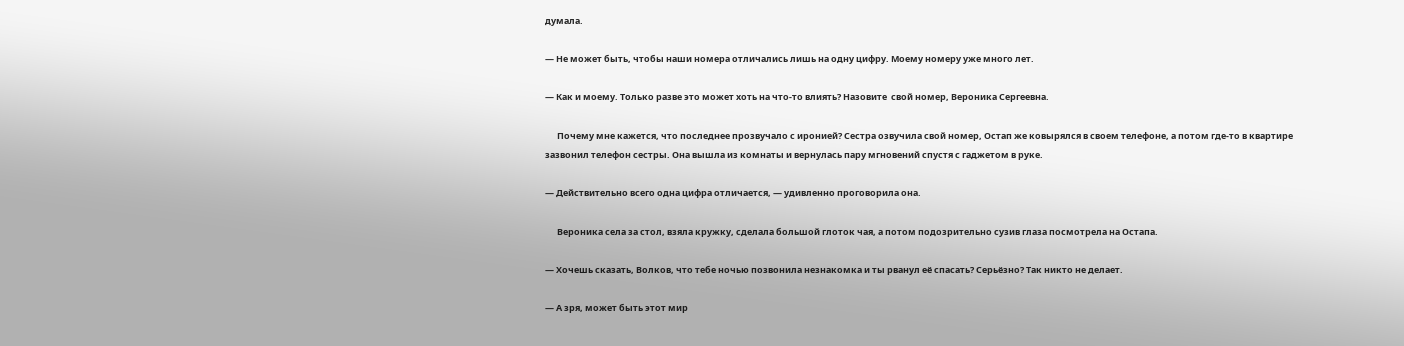думала.

— Не может быть, чтобы наши номера отличались лишь на одну цифру. Моему номеру уже много лет.

— Как и моему. Только разве это может хоть на что-то влиять? Назовите  свой номер, Вероника Сергеевна.

      Почему мне кажется, что последнее прозвучало с иронией? Сестра озвучила свой номер, Остап же ковырялся в своем телефоне, а потом где-то в квартире зазвонил телефон сестры. Она вышла из комнаты и вернулась пару мгновений спустя с гаджетом в руке.

— Действительно всего одна цифра отличается, — удивленно проговорила она.

      Вероника села за стол, взяла кружку, сделала большой глоток чая, а потом подозрительно сузив глаза посмотрела на Остапа.

— Хочешь сказать, Волков, что тебе ночью позвонила незнакомка и ты рванул её спасать? Серьёзно? Так никто не делает.

— А зря, может быть этот мир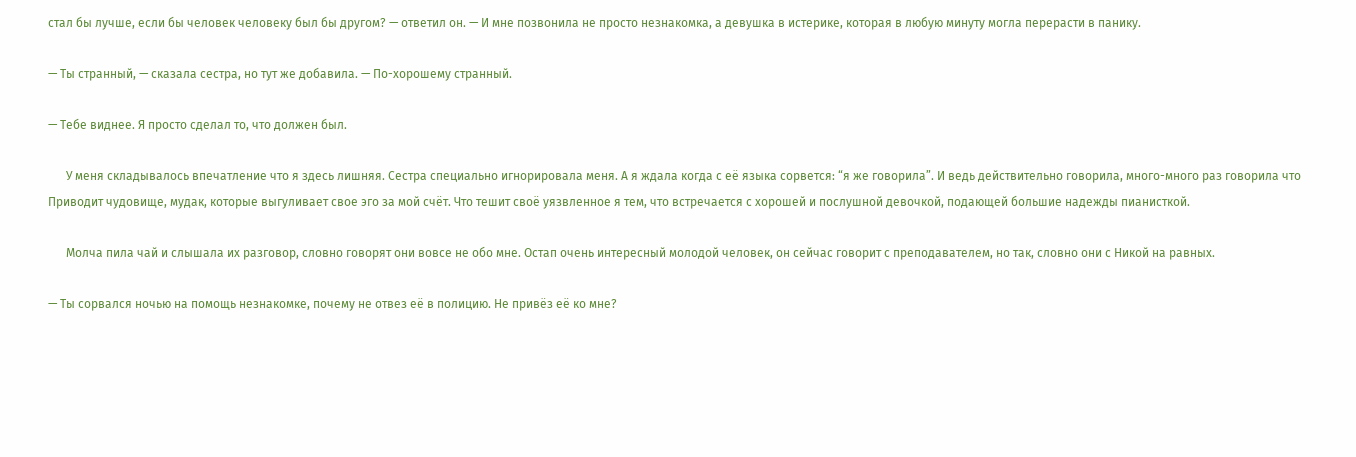стал бы лучше, если бы человек человеку был бы другом? — ответил он. — И мне позвонила не просто незнакомка, а девушка в истерике, которая в любую минуту могла перерасти в панику.

— Ты странный, — сказала сестра, но тут же добавила. — По-хорошему странный.

— Тебе виднее. Я просто сделал то, что должен был.

      У меня складывалось впечатление что я здесь лишняя. Сестра специально игнорировала меня. А я ждала когда с её языка сорвется: “я же говорила”. И ведь действительно говорила, много-много раз говорила что Приводит чудовище, мудак, которые выгуливает свое эго за мой счёт. Что тешит своё уязвленное я тем, что встречается с хорошей и послушной девочкой, подающей большие надежды пианисткой.

      Молча пила чай и слышала их разговор, словно говорят они вовсе не обо мне. Остап очень интересный молодой человек, он сейчас говорит с преподавателем, но так, словно они с Никой на равных.

— Ты сорвался ночью на помощь незнакомке, почему не отвез её в полицию. Не привёз её ко мне?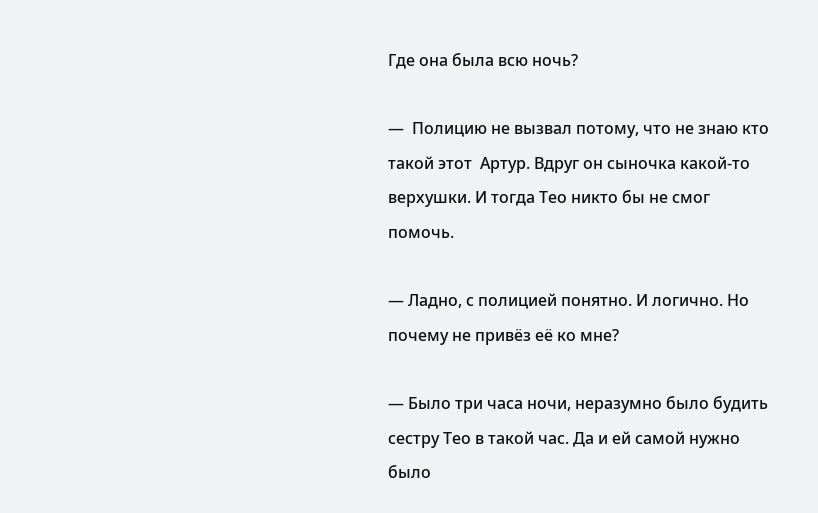Где она была всю ночь?

—  Полицию не вызвал потому, что не знаю кто такой этот  Артур. Вдруг он сыночка какой-то верхушки. И тогда Тео никто бы не смог помочь.

— Ладно, с полицией понятно. И логично. Но почему не привёз её ко мне?

— Было три часа ночи, неразумно было будить сестру Тео в такой час. Да и ей самой нужно было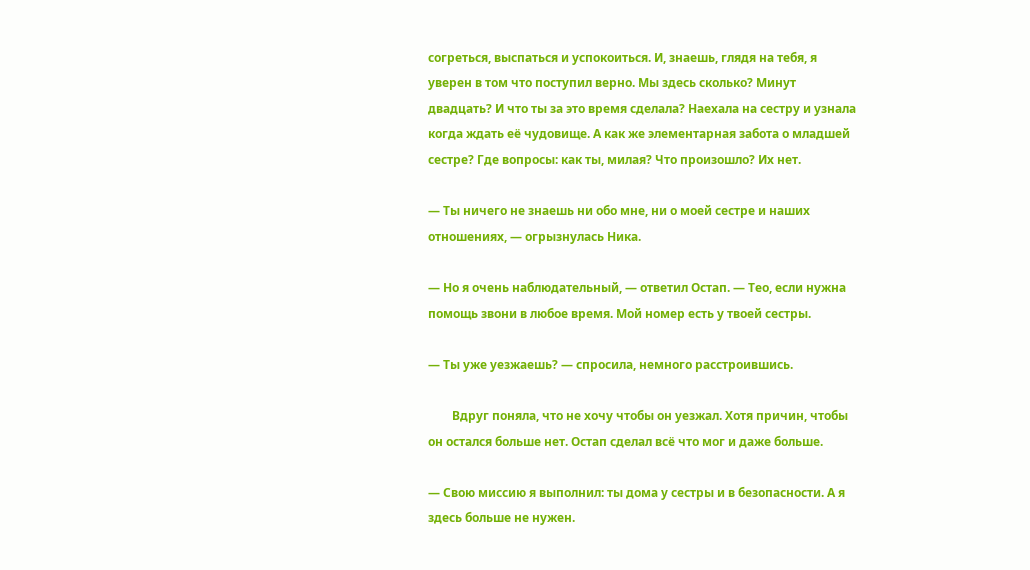согреться, выспаться и успокоиться. И, знаешь, глядя на тебя, я уверен в том что поступил верно. Мы здесь сколько? Минут двадцать? И что ты за это время сделала? Наехала на сестру и узнала когда ждать её чудовище. А как же элементарная забота о младшей сестре? Где вопросы: как ты, милая? Что произошло? Их нет.

— Ты ничего не знаешь ни обо мне, ни о моей сестре и наших отношениях, — огрызнулась Ника.

— Но я очень наблюдательный, — ответил Остап. — Тео, если нужна помощь звони в любое время. Мой номер есть у твоей сестры.

— Ты уже уезжаешь? — спросила, немного расстроившись.

        Вдруг поняла, что не хочу чтобы он уезжал. Хотя причин, чтобы он остался больше нет. Остап сделал всё что мог и даже больше.

— Свою миссию я выполнил: ты дома у сестры и в безопасности. А я здесь больше не нужен.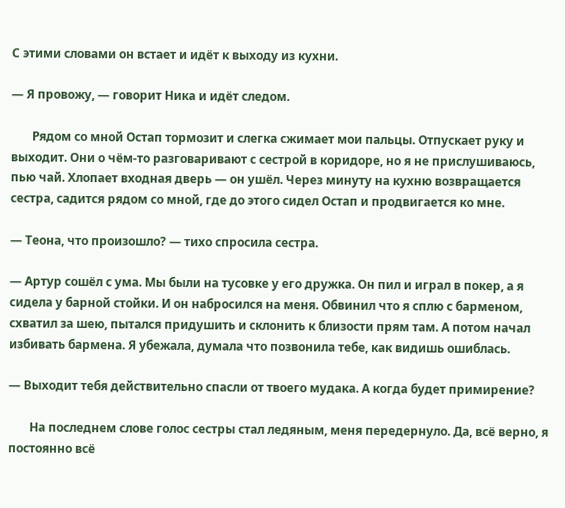С этими словами он встает и идёт к выходу из кухни.

— Я провожу, — говорит Ника и идёт следом.

       Рядом со мной Остап тормозит и слегка сжимает мои пальцы. Отпускает руку и выходит. Они о чём-то разговаривают с сестрой в коридоре, но я не прислушиваюсь, пью чай. Хлопает входная дверь — он ушёл. Через минуту на кухню возвращается сестра, садится рядом со мной, где до этого сидел Остап и продвигается ко мне.

— Теона, что произошло? — тихо спросила сестра.

— Артур сошёл с ума. Мы были на тусовке у его дружка. Он пил и играл в покер, а я сидела у барной стойки. И он набросился на меня. Обвинил что я сплю с барменом, схватил за шею, пытался придушить и склонить к близости прям там. А потом начал избивать бармена. Я убежала, думала что позвонила тебе, как видишь ошиблась.

— Выходит тебя действительно спасли от твоего мудака. А когда будет примирение?

       На последнем слове голос сестры стал ледяным, меня передернуло. Да, всё верно, я постоянно всё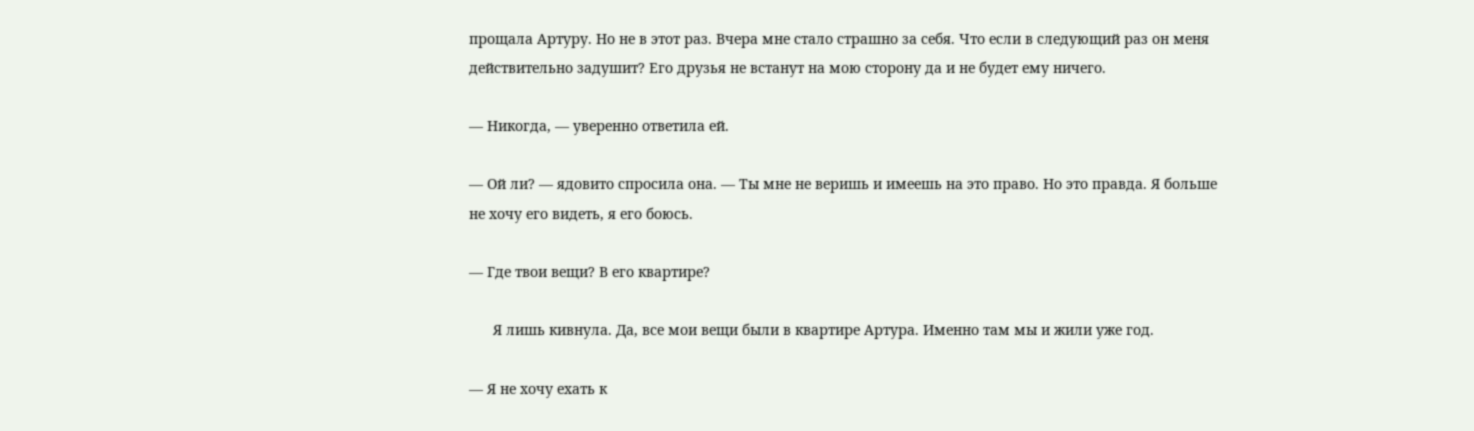прощала Артуру. Но не в этот раз. Вчера мне стало страшно за себя. Что если в следующий раз он меня действительно задушит? Его друзья не встанут на мою сторону да и не будет ему ничего.

— Никогда, — уверенно ответила ей.

— Ой ли? — ядовито спросила она. — Ты мне не веришь и имеешь на это право. Но это правда. Я больше не хочу его видеть, я его боюсь.

— Где твои вещи? В его квартире?

      Я лишь кивнула. Да, все мои вещи были в квартире Артура. Именно там мы и жили уже год.

— Я не хочу ехать к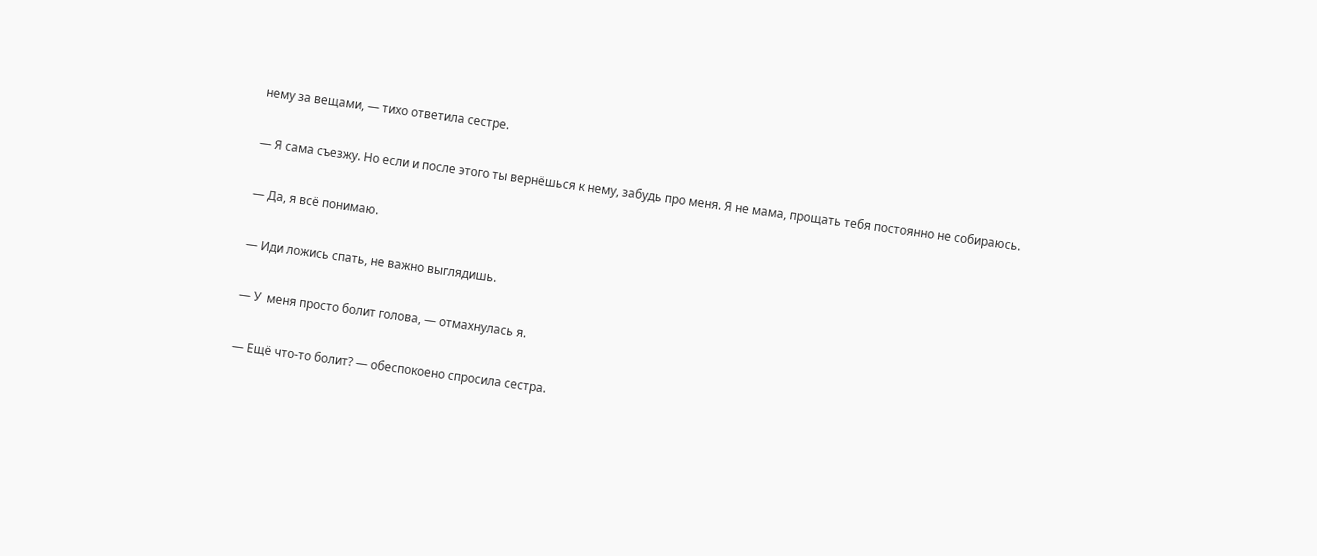нему за вещами, — тихо ответила сестре.

— Я сама съезжу. Но если и после этого ты вернёшься к нему, забудь про меня. Я не мама, прощать тебя постоянно не собираюсь.

— Да, я всё понимаю.

— Иди ложись спать, не важно выглядишь.

— У  меня просто болит голова, — отмахнулась я.

— Ещё что-то болит? — обеспокоено спросила сестра.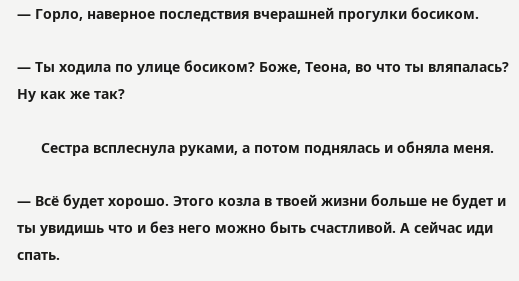— Горло, наверное последствия вчерашней прогулки босиком.

— Ты ходила по улице босиком? Боже, Теона, во что ты вляпалась? Ну как же так?

      Сестра всплеснула руками, а потом поднялась и обняла меня.

— Всё будет хорошо. Этого козла в твоей жизни больше не будет и ты увидишь что и без него можно быть счастливой. А сейчас иди спать.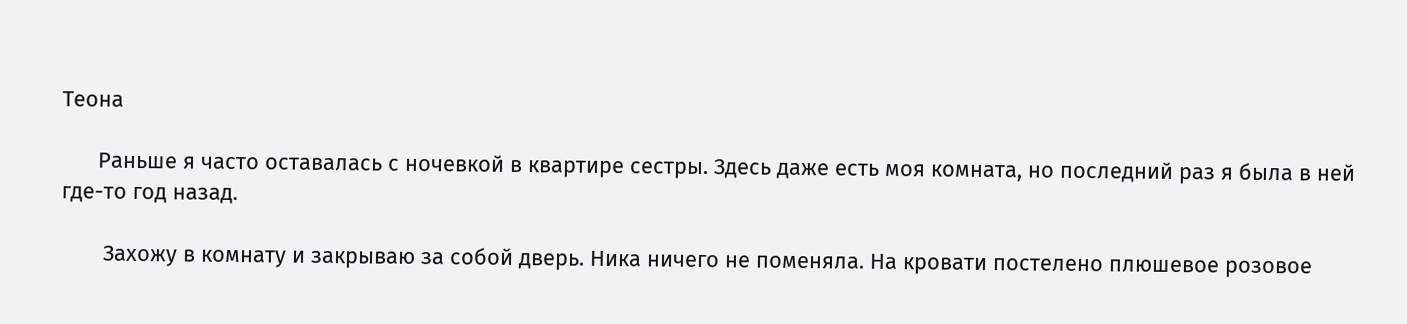Теона

      Раньше я часто оставалась с ночевкой в квартире сестры. Здесь даже есть моя комната, но последний раз я была в ней где-то год назад.

       Захожу в комнату и закрываю за собой дверь. Ника ничего не поменяла. На кровати постелено плюшевое розовое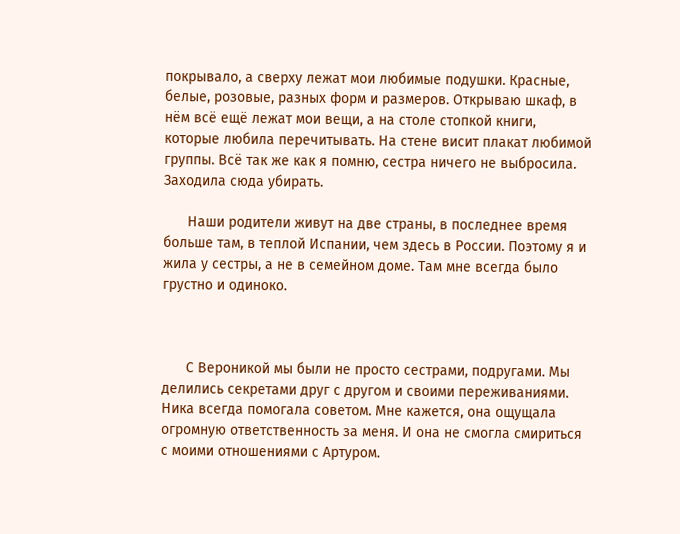покрывало, а сверху лежат мои любимые подушки. Красные, белые, розовые, разных форм и размеров. Открываю шкаф, в нём всё ещё лежат мои вещи, а на столе стопкой книги, которые любила перечитывать. На стене висит плакат любимой группы. Всё так же как я помню, сестра ничего не выбросила. Заходила сюда убирать.

      Наши родители живут на две страны, в последнее время больше там, в теплой Испании, чем здесь в России. Поэтому я и жила у сестры, а не в семейном доме. Там мне всегда было грустно и одиноко.



      С Вероникой мы были не просто сестрами, подругами. Мы делились секретами друг с другом и своими переживаниями. Ника всегда помогала советом. Мне кажется, она ощущала огромную ответственность за меня. И она не смогла смириться с моими отношениями с Артуром.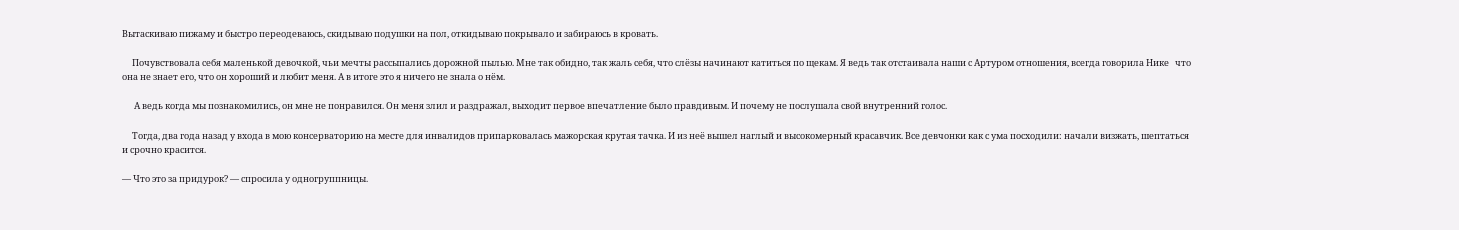Вытаскиваю пижаму и быстро переодеваюсь, скидываю подушки на пол, откидываю покрывало и забираюсь в кровать.

     Почувствовала себя маленькой девочкой, чьи мечты рассыпались дорожной пылью. Мне так обидно, так жаль себя, что слёзы начинают катиться по щекам. Я ведь так отстаивала наши с Артуром отношения, всегда говорила Нике   что она не знает его, что он хороший и любит меня. А в итоге это я ничего не знала о нём.

      А ведь когда мы познакомились, он мне не понравился. Он меня злил и раздражал, выходит первое впечатление было правдивым. И почему не послушала свой внутренний голос.

     Тогда, два года назад у входа в мою консерваторию на месте для инвалидов припарковалась мажорская крутая тачка. И из неё вышел наглый и высокомерный красавчик. Все девчонки как с ума посходили: начали визжать, шептаться и срочно красится.

— Что это за придурок? — спросила у одногруппницы.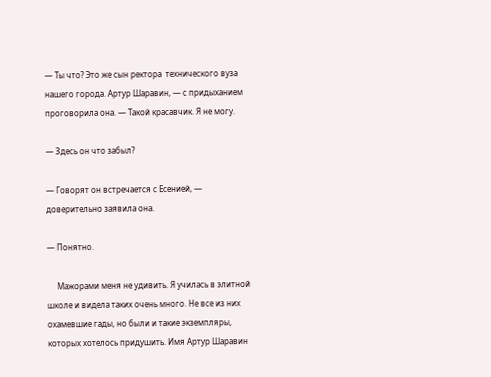— Ты что? Это же сын ректора  технического вуза нашего города. Артур Шаравин, — с придыханием проговорила она. — Такой красавчик. Я не могу.

— Здесь он что забыл?

— Говорят он встречается с Есенией, — доверительно заявила она.

— Понятно.

     Мажорами меня не удивить. Я училась в элитной школе и видела таких очень много. Не все из них охамевшие гады, но были и такие экземпляры, которых хотелось придушить. Имя Артур Шаравин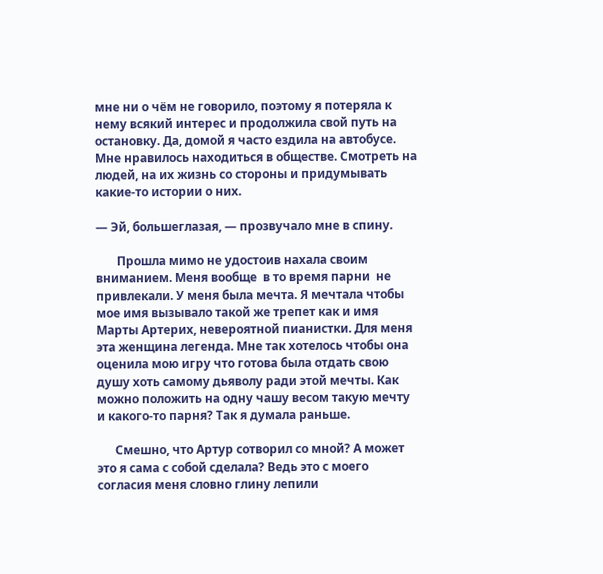мне ни о чём не говорило, поэтому я потеряла к нему всякий интерес и продолжила свой путь на остановку. Да, домой я часто ездила на автобусе. Мне нравилось находиться в обществе. Смотреть на людей, на их жизнь со стороны и придумывать какие-то истории о них.

— Эй, большеглазая, — прозвучало мне в спину.

       Прошла мимо не удостоив нахала своим вниманием. Меня вообще  в то время парни  не привлекали. У меня была мечта. Я мечтала чтобы мое имя вызывало такой же трепет как и имя Марты Артерих, невероятной пианистки. Для меня эта женщина легенда. Мне так хотелось чтобы она оценила мою игру что готова была отдать свою душу хоть самому дьяволу ради этой мечты. Как можно положить на одну чашу весом такую мечту и какого-то парня? Так я думала раньше.

      Смешно, что Артур сотворил со мной? А может это я сама с собой сделала? Ведь это с моего согласия меня словно глину лепили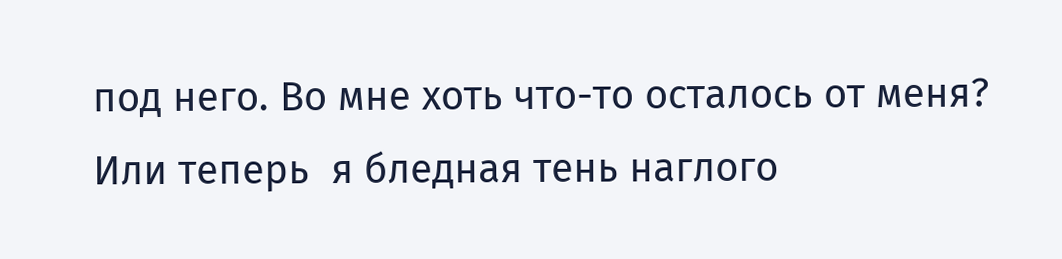под него. Во мне хоть что-то осталось от меня? Или теперь  я бледная тень наглого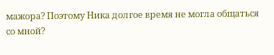мажора? Поэтому Ника долгое время не могла общаться со мной?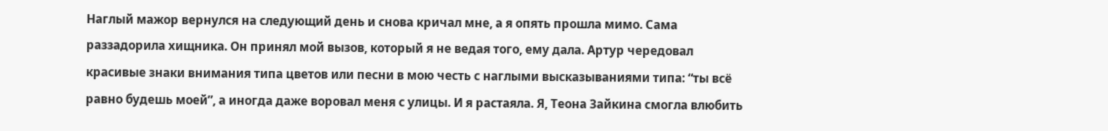Наглый мажор вернулся на следующий день и снова кричал мне, а я опять прошла мимо. Сама раззадорила хищника. Он принял мой вызов, который я не ведая того, ему дала. Артур чередовал красивые знаки внимания типа цветов или песни в мою честь с наглыми высказываниями типа: “ты всё равно будешь моей”, а иногда даже воровал меня с улицы. И я растаяла. Я, Теона Зайкина смогла влюбить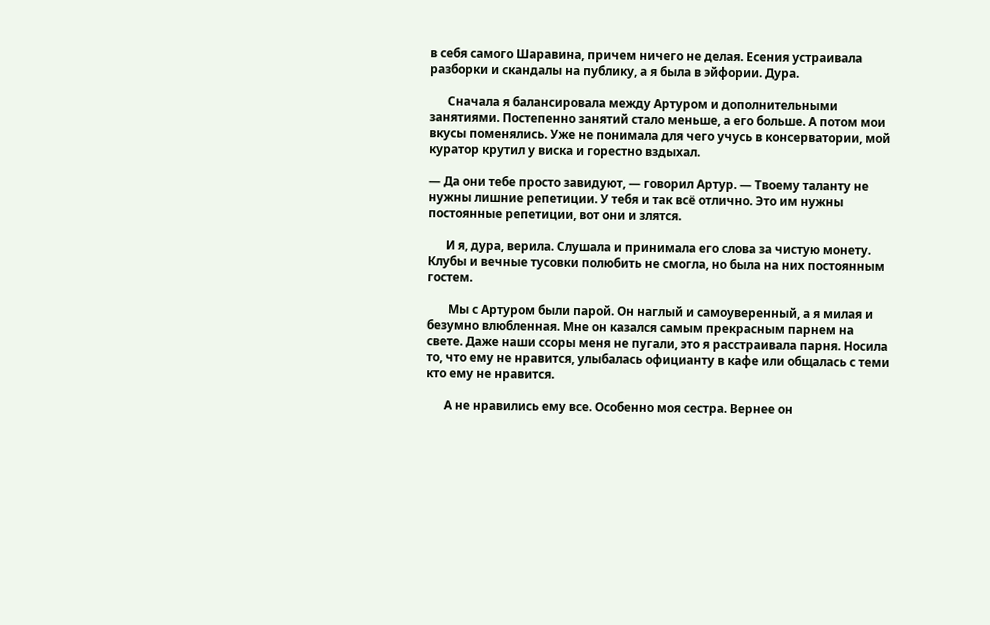в себя самого Шаравина, причем ничего не делая. Есения устраивала разборки и скандалы на публику, а я была в эйфории. Дура.

      Сначала я балансировала между Артуром и дополнительными занятиями. Постепенно занятий стало меньше, а его больше. А потом мои вкусы поменялись. Уже не понимала для чего учусь в консерватории, мой куратор крутил у виска и горестно вздыхал.

— Да они тебе просто завидуют, — говорил Артур. — Твоему таланту не нужны лишние репетиции. У тебя и так всё отлично. Это им нужны постоянные репетиции, вот они и злятся.

      И я, дура, верила. Слушала и принимала его слова за чистую монету. Клубы и вечные тусовки полюбить не смогла, но была на них постоянным гостем.

       Мы с Артуром были парой. Он наглый и самоуверенный, а я милая и безумно влюбленная. Мне он казался самым прекрасным парнем на свете. Даже наши ссоры меня не пугали, это я расстраивала парня. Носила то, что ему не нравится, улыбалась официанту в кафе или общалась с теми кто ему не нравится.

      А не нравились ему все. Особенно моя сестра. Вернее он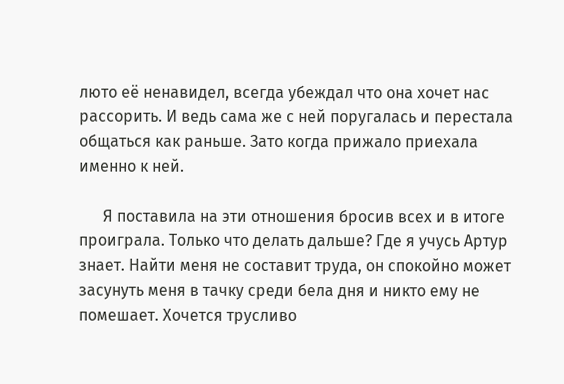люто её ненавидел, всегда убеждал что она хочет нас рассорить. И ведь сама же с ней поругалась и перестала общаться как раньше. Зато когда прижало приехала именно к ней.

      Я поставила на эти отношения бросив всех и в итоге проиграла. Только что делать дальше? Где я учусь Артур знает. Найти меня не составит труда, он спокойно может засунуть меня в тачку среди бела дня и никто ему не помешает. Хочется трусливо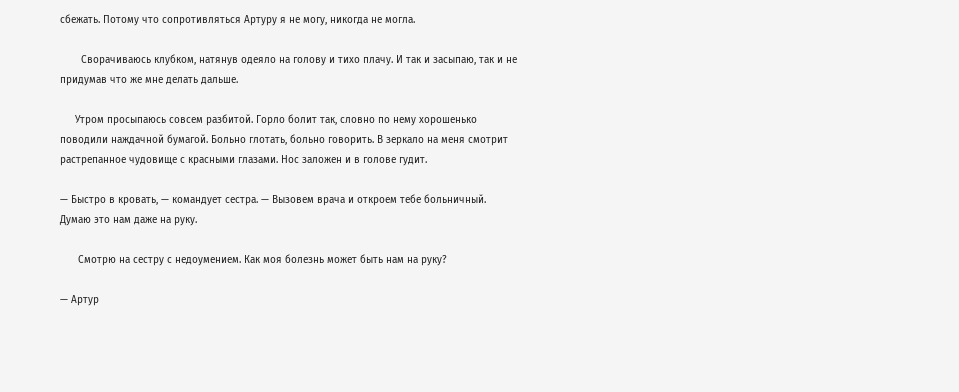сбежать. Потому что сопротивляться Артуру я не могу, никогда не могла.

       Сворачиваюсь клубком, натянув одеяло на голову и тихо плачу. И так и засыпаю, так и не придумав что же мне делать дальше.

     Утром просыпаюсь совсем разбитой. Горло болит так, словно по нему хорошенько поводили наждачной бумагой. Больно глотать, больно говорить. В зеркало на меня смотрит растрепанное чудовище с красными глазами. Нос заложен и в голове гудит.

— Быстро в кровать, — командует сестра. — Вызовем врача и откроем тебе больничный. Думаю это нам даже на руку.

      Смотрю на сестру с недоумением. Как моя болезнь может быть нам на руку?

— Артур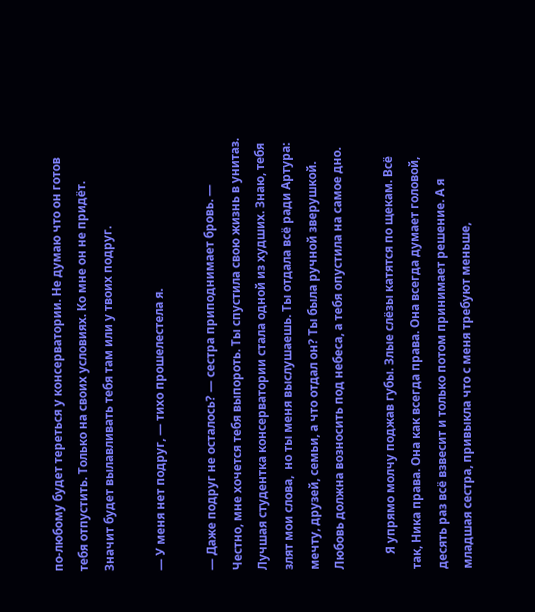по-любому будет тереться у консерватории. Не думаю что он готов тебя отпустить. Только на своих условиях. Ко мне он не придёт. Значит будет вылавливать тебя там или у твоих подруг.

— У меня нет подруг, — тихо прошелестела я.

— Даже подруг не осталось? — сестра приподнимает бровь. — Честно, мне хочется тебя выпороть. Ты спустила свою жизнь в унитаз. Лучшая студентка консерватории стала одной из худших. Знаю, тебя злят мои слова,  но ты меня выслушаешь. Ты отдала всё ради Артура: мечту, друзей, семьи, а что отдал он? Ты была ручной зверушкой. Любовь должна возносить под небеса, а тебя опустила на самое дно.

     Я упрямо молчу поджав губы. Злые слёзы катятся по щекам. Всё так, Ника права. Она как всегда права. Она всегда думает головой, десять раз всё взвесит и только потом принимает решение. А я младшая сестра, привыкла что с меня требуют меньше,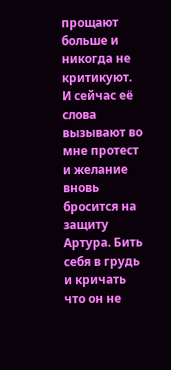прощают больше и никогда не критикуют. И сейчас её слова вызывают во мне протест и желание вновь бросится на защиту Артура. Бить себя в грудь и кричать что он не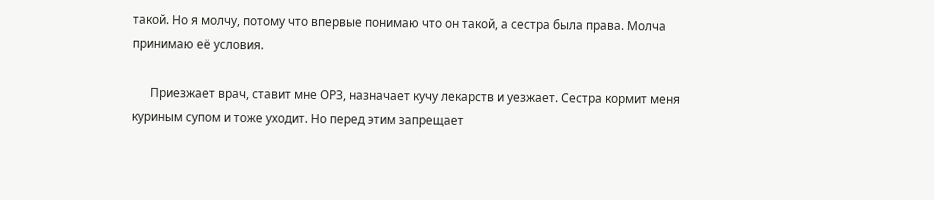такой. Но я молчу, потому что впервые понимаю что он такой, а сестра была права. Молча принимаю её условия.

      Приезжает врач, ставит мне ОРЗ, назначает кучу лекарств и уезжает. Сестра кормит меня куриным супом и тоже уходит. Но перед этим запрещает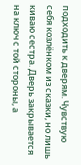подходить к дверям. Чувствую себя козлёнком из сказки, но лишь киваю сестра. Дверь закрывается на ключ с той стороны, а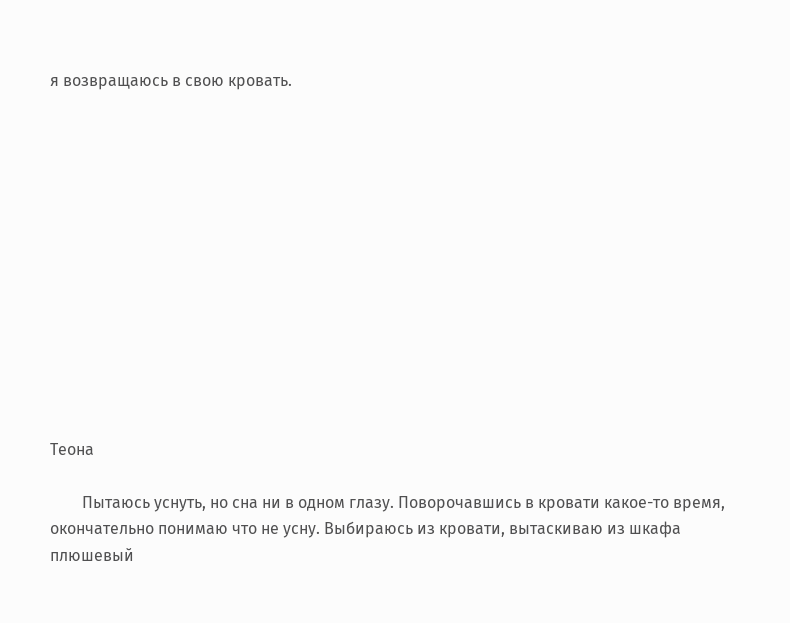я возвращаюсь в свою кровать.













Теона

        Пытаюсь уснуть, но сна ни в одном глазу. Поворочавшись в кровати какое-то время, окончательно понимаю что не усну. Выбираюсь из кровати, вытаскиваю из шкафа плюшевый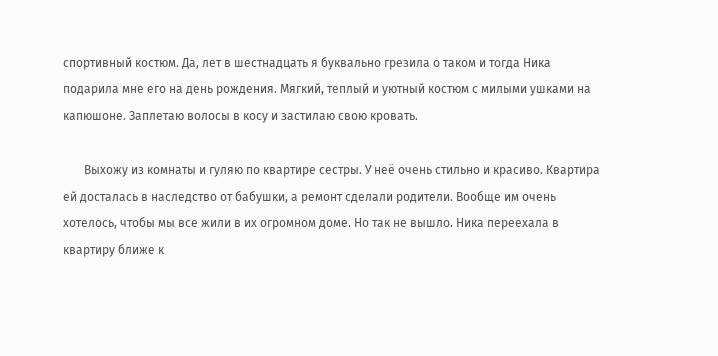спортивный костюм. Да, лет в шестнадцать я буквально грезила о таком и тогда Ника подарила мне его на день рождения. Мягкий, теплый и уютный костюм с милыми ушками на капюшоне. Заплетаю волосы в косу и застилаю свою кровать.

       Выхожу из комнаты и гуляю по квартире сестры. У неё очень стильно и красиво. Квартира ей досталась в наследство от бабушки, а ремонт сделали родители. Вообще им очень хотелось, чтобы мы все жили в их огромном доме. Но так не вышло. Ника переехала в квартиру ближе к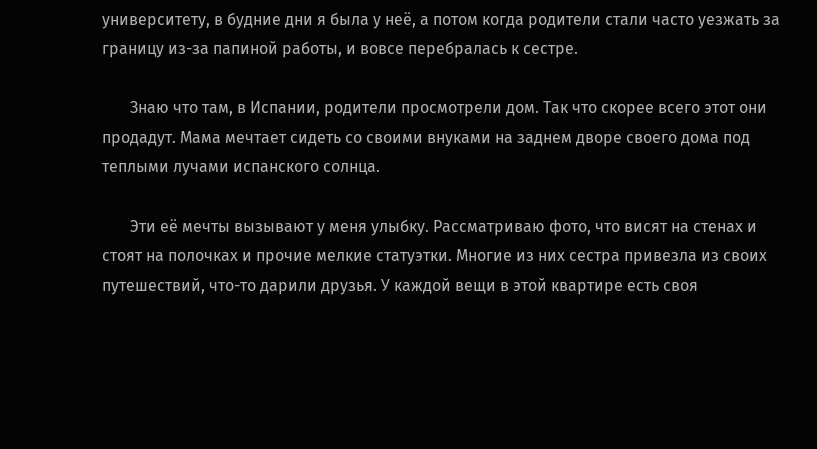университету, в будние дни я была у неё, а потом когда родители стали часто уезжать за границу из-за папиной работы, и вовсе перебралась к сестре.

       Знаю что там, в Испании, родители просмотрели дом. Так что скорее всего этот они продадут. Мама мечтает сидеть со своими внуками на заднем дворе своего дома под теплыми лучами испанского солнца.

       Эти её мечты вызывают у меня улыбку. Рассматриваю фото, что висят на стенах и стоят на полочках и прочие мелкие статуэтки. Многие из них сестра привезла из своих путешествий, что-то дарили друзья. У каждой вещи в этой квартире есть своя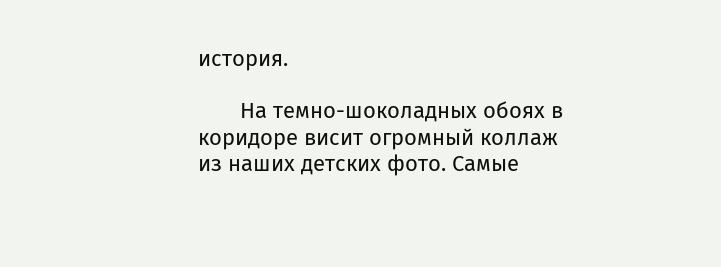история.

       На темно-шоколадных обоях в коридоре висит огромный коллаж из наших детских фото. Самые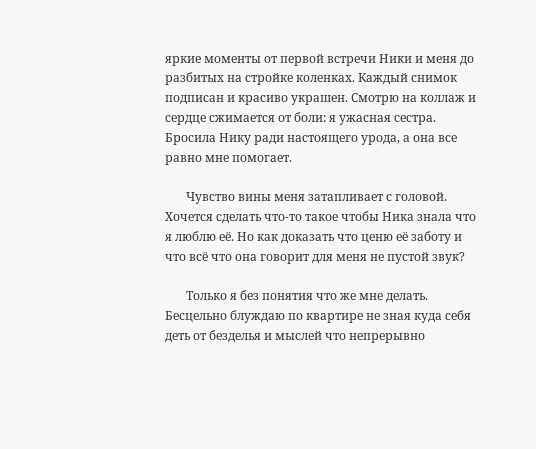яркие моменты от первой встречи Ники и меня до разбитых на стройке коленках. Каждый снимок подписан и красиво украшен. Смотрю на коллаж и сердце сжимается от боли: я ужасная сестра. Бросила Нику ради настоящего урода, а она все равно мне помогает.

       Чувство вины меня затапливает с головой. Хочется сделать что-то такое чтобы Ника знала что я люблю её. Но как доказать что ценю её заботу и что всё что она говорит для меня не пустой звук?

       Только я без понятия что же мне делать.  Бесцельно блуждаю по квартире не зная куда себя деть от безделья и мыслей что непрерывно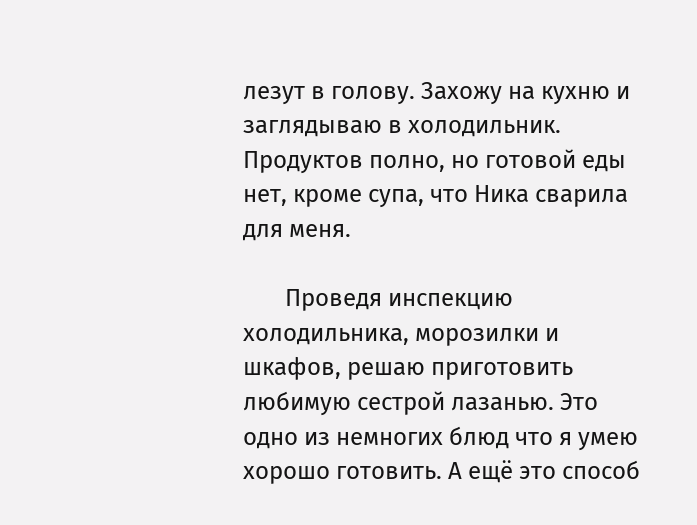лезут в голову. Захожу на кухню и заглядываю в холодильник. Продуктов полно, но готовой еды нет, кроме супа, что Ника сварила для меня.

       Проведя инспекцию холодильника, морозилки и шкафов, решаю приготовить любимую сестрой лазанью. Это одно из немногих блюд что я умею хорошо готовить. А ещё это способ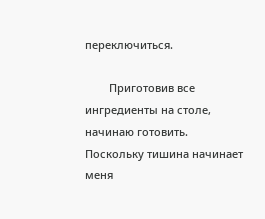переключиться.

        Приготовив все ингредиенты на столе, начинаю готовить. Поскольку тишина начинает меня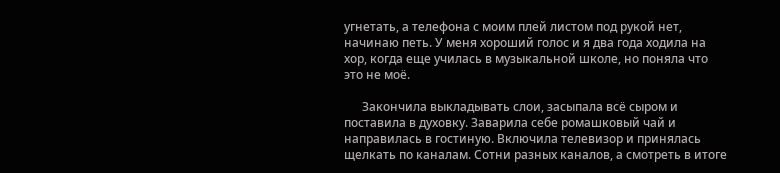угнетать, а телефона с моим плей листом под рукой нет, начинаю петь. У меня хороший голос и я два года ходила на хор, когда еще училась в музыкальной школе, но поняла что это не моё.

      Закончила выкладывать слои, засыпала всё сыром и поставила в духовку. Заварила себе ромашковый чай и направилась в гостиную. Включила телевизор и принялась щелкать по каналам. Сотни разных каналов, а смотреть в итоге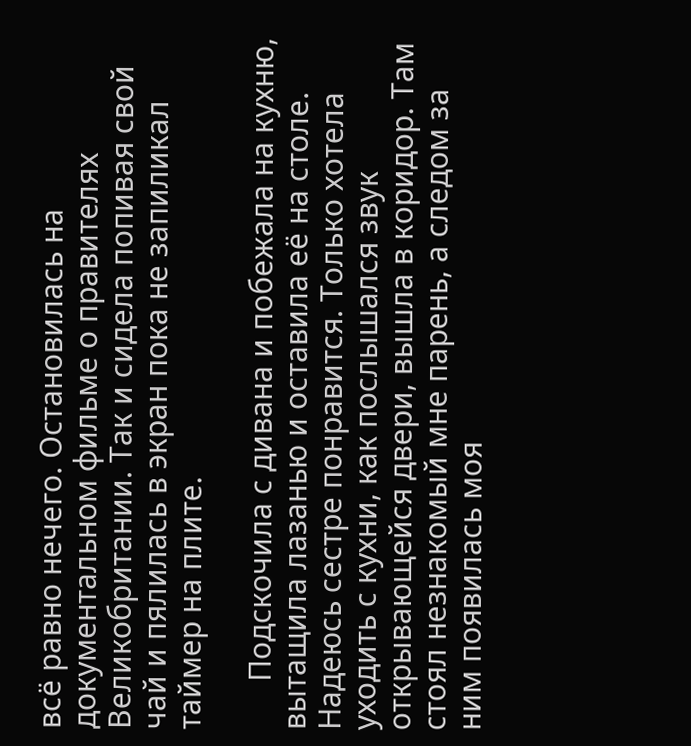всё равно нечего. Остановилась на документальном фильме о правителях Великобритании. Так и сидела попивая свой чай и пялилась в экран пока не запиликал таймер на плите.

      Подскочила с дивана и побежала на кухню, вытащила лазанью и оставила её на столе. Надеюсь сестре понравится. Только хотела уходить с кухни, как послышался звук открывающейся двери, вышла в коридор. Там стоял незнакомый мне парень, а следом за ним появилась моя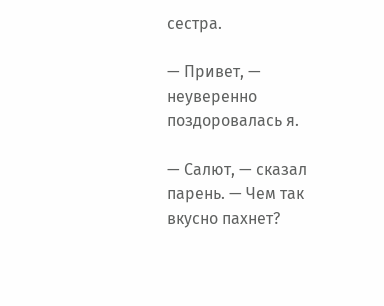сестра.

— Привет, — неуверенно поздоровалась я.

— Салют, — сказал парень. — Чем так вкусно пахнет?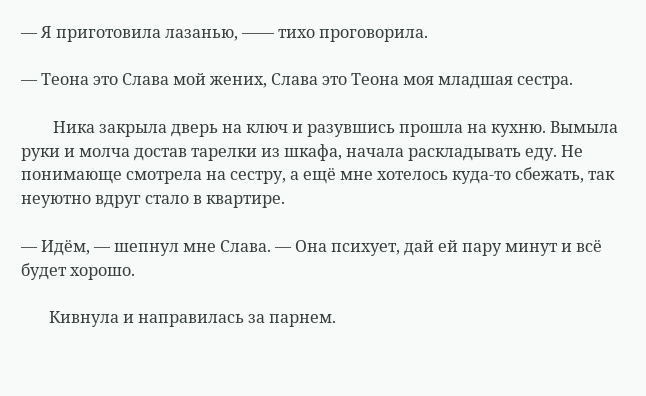— Я приготовила лазанью, —— тихо проговорила.

— Теона это Слава мой жених, Слава это Теона моя младшая сестра.

        Ника закрыла дверь на ключ и разувшись прошла на кухню. Вымыла руки и молча достав тарелки из шкафа, начала раскладывать еду. Не понимающе смотрела на сестру, а ещё мне хотелось куда-то сбежать, так неуютно вдруг стало в квартире.

— Идём, — шепнул мне Слава. — Она психует, дай ей пару минут и всё будет хорошо.

       Кивнула и направилась за парнем.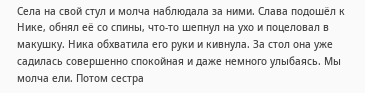Села на свой стул и молча наблюдала за ними. Слава подошёл к Нике, обнял её со спины, что-то шепнул на ухо и поцеловал в макушку. Ника обхватила его руки и кивнула. За стол она уже садилась совершенно спокойная и даже немного улыбаясь. Мы молча ели. Потом сестра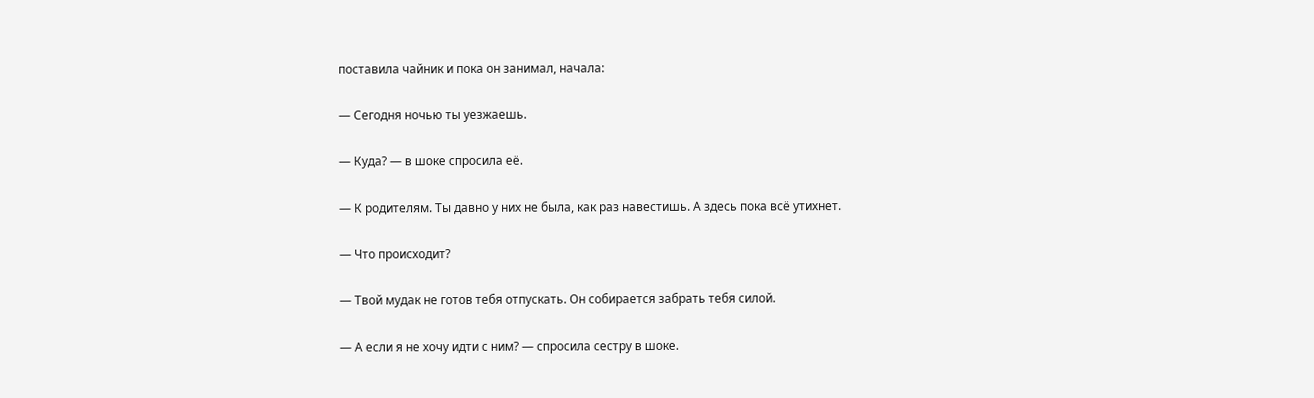поставила чайник и пока он занимал, начала:

— Сегодня ночью ты уезжаешь.

— Куда? — в шоке спросила её.

— К родителям. Ты давно у них не была, как раз навестишь. А здесь пока всё утихнет.

— Что происходит?

— Твой мудак не готов тебя отпускать. Он собирается забрать тебя силой.

— А если я не хочу идти с ним? — спросила сестру в шоке.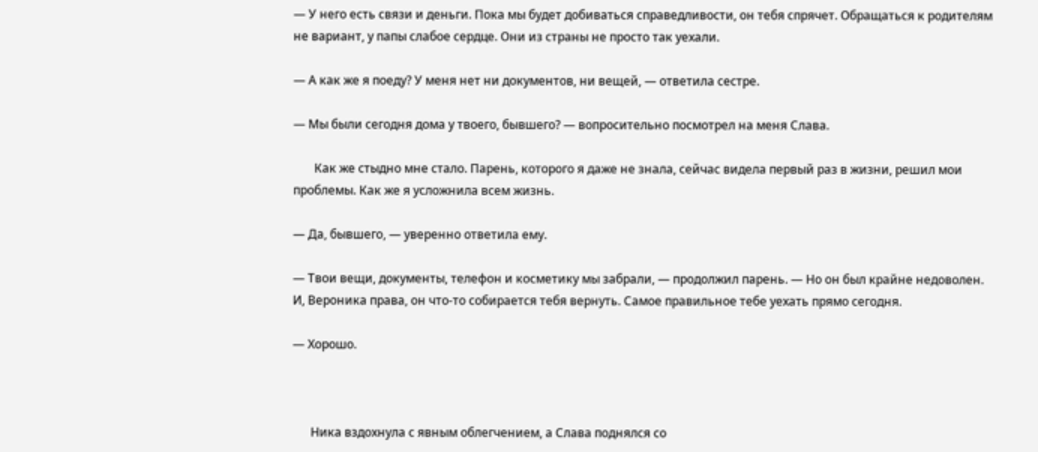— У него есть связи и деньги. Пока мы будет добиваться справедливости, он тебя спрячет. Обращаться к родителям не вариант, у папы слабое сердце. Они из страны не просто так уехали.

— А как же я поеду? У меня нет ни документов, ни вещей, — ответила сестре.

— Мы были сегодня дома у твоего, бывшего? — вопросительно посмотрел на меня Слава.

       Как же стыдно мне стало. Парень, которого я даже не знала, сейчас видела первый раз в жизни, решил мои проблемы. Как же я усложнила всем жизнь.

— Да, бывшего, — уверенно ответила ему.

— Твои вещи, документы, телефон и косметику мы забрали, — продолжил парень. — Но он был крайне недоволен. И, Вероника права, он что-то собирается тебя вернуть. Самое правильное тебе уехать прямо сегодня.

— Хорошо.



      Ника вздохнула с явным облегчением, а Слава поднялся со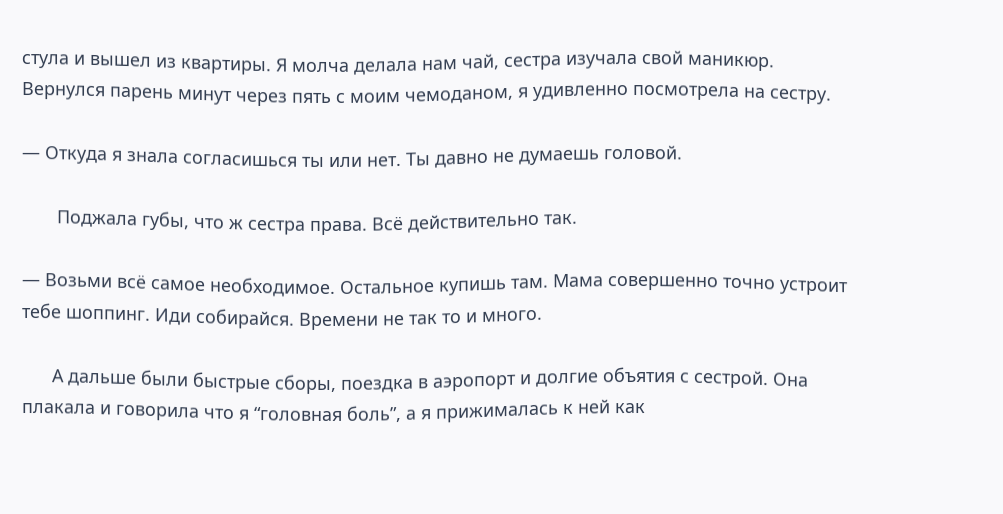стула и вышел из квартиры. Я молча делала нам чай, сестра изучала свой маникюр. Вернулся парень минут через пять с моим чемоданом, я удивленно посмотрела на сестру.

— Откуда я знала согласишься ты или нет. Ты давно не думаешь головой.

       Поджала губы, что ж сестра права. Всё действительно так.

— Возьми всё самое необходимое. Остальное купишь там. Мама совершенно точно устроит тебе шоппинг. Иди собирайся. Времени не так то и много.

      А дальше были быстрые сборы, поездка в аэропорт и долгие объятия с сестрой. Она плакала и говорила что я “головная боль”, а я прижималась к ней как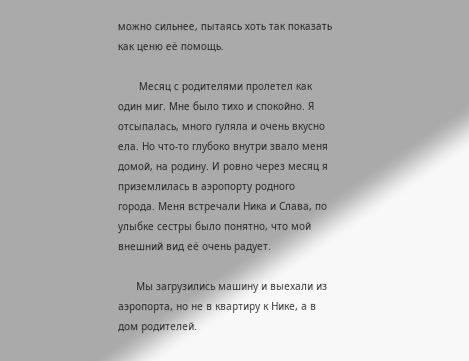можно сильнее, пытаясь хоть так показать как ценю её помощь.

       Месяц с родителями пролетел как один миг. Мне было тихо и спокойно. Я отсыпалась, много гуляла и очень вкусно ела. Но что-то глубоко внутри звало меня домой, на родину. И ровно через месяц я приземлилась в аэропорту родного города. Меня встречали Ника и Слава, по улыбке сестры было понятно, что мой внешний вид её очень радует.

      Мы загрузились машину и выехали из аэропорта, но не в квартиру к Нике, а в дом родителей.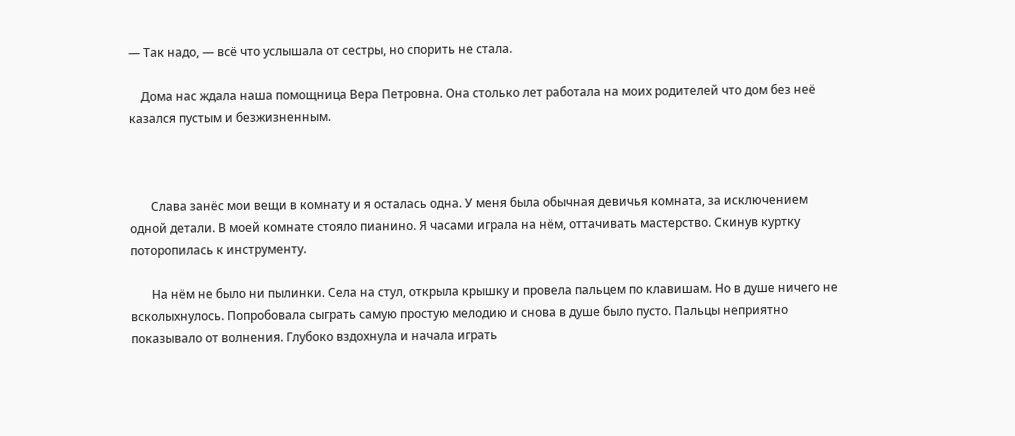— Так надо, — всё что услышала от сестры, но спорить не стала.

    Дома нас ждала наша помощница Вера Петровна. Она столько лет работала на моих родителей что дом без неё казался пустым и безжизненным.



       Слава занёс мои вещи в комнату и я осталась одна. У меня была обычная девичья комната, за исключением одной детали. В моей комнате стояло пианино. Я часами играла на нём, оттачивать мастерство. Скинув куртку поторопилась к инструменту.

       На нём не было ни пылинки. Села на стул, открыла крышку и провела пальцем по клавишам. Но в душе ничего не всколыхнулось. Попробовала сыграть самую простую мелодию и снова в душе было пусто. Пальцы неприятно показывало от волнения. Глубоко вздохнула и начала играть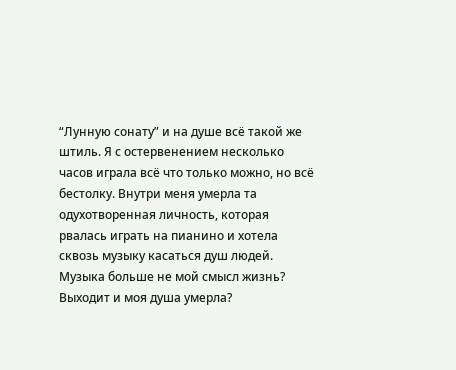“Лунную сонату” и на душе всё такой же штиль. Я с остервенением несколько часов играла всё что только можно, но всё бестолку. Внутри меня умерла та одухотворенная личность, которая рвалась играть на пианино и хотела сквозь музыку касаться душ людей. Музыка больше не мой смысл жизнь? Выходит и моя душа умерла?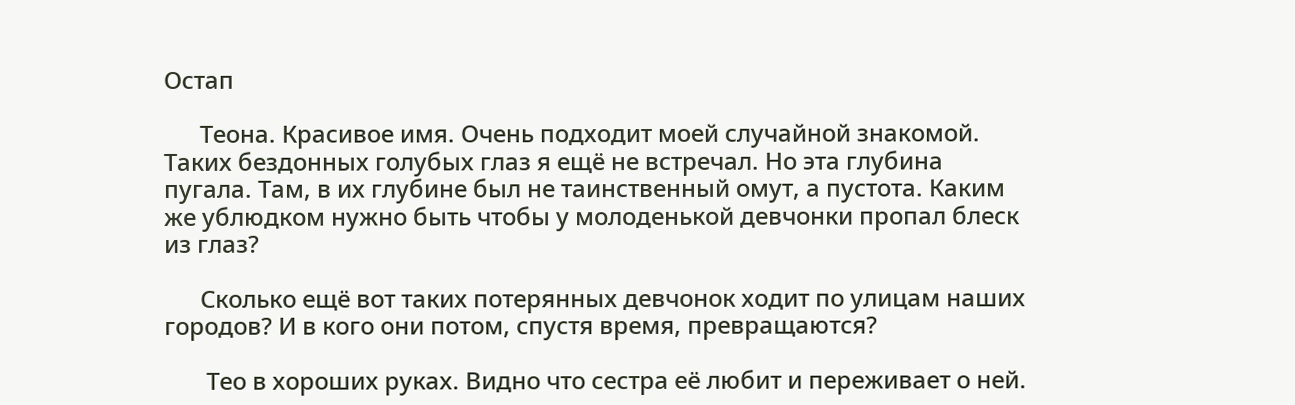Остап

      Теона. Красивое имя. Очень подходит моей случайной знакомой. Таких бездонных голубых глаз я ещё не встречал. Но эта глубина пугала. Там, в их глубине был не таинственный омут, а пустота. Каким же ублюдком нужно быть чтобы у молоденькой девчонки пропал блеск из глаз?

      Сколько ещё вот таких потерянных девчонок ходит по улицам наших городов? И в кого они потом, спустя время, превращаются?

       Тео в хороших руках. Видно что сестра её любит и переживает о ней.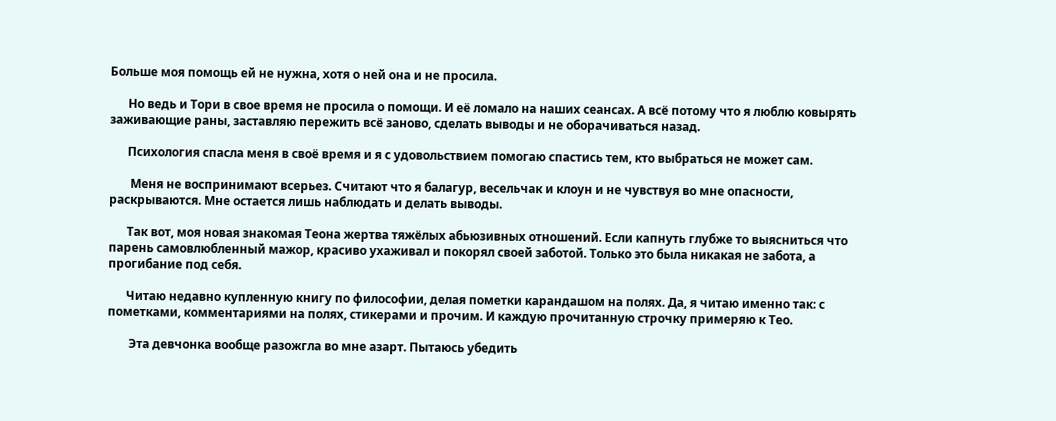Больше моя помощь ей не нужна, хотя о ней она и не просила.

      Но ведь и Тори в свое время не просила о помощи. И её ломало на наших сеансах. А всё потому что я люблю ковырять заживающие раны, заставляю пережить всё заново, сделать выводы и не оборачиваться назад.

      Психология спасла меня в своё время и я с удовольствием помогаю спастись тем, кто выбраться не может сам.

       Меня не воспринимают всерьез. Считают что я балагур, весельчак и клоун и не чувствуя во мне опасности, раскрываются. Мне остается лишь наблюдать и делать выводы.

      Так вот, моя новая знакомая Теона жертва тяжёлых абьюзивных отношений. Если капнуть глубже то выясниться что парень самовлюбленный мажор, красиво ухаживал и покорял своей заботой. Только это была никакая не забота, а прогибание под себя.

      Читаю недавно купленную книгу по философии, делая пометки карандашом на полях. Да, я читаю именно так: с пометками, комментариями на полях, стикерами и прочим. И каждую прочитанную строчку примеряю к Тео.

       Эта девчонка вообще разожгла во мне азарт. Пытаюсь убедить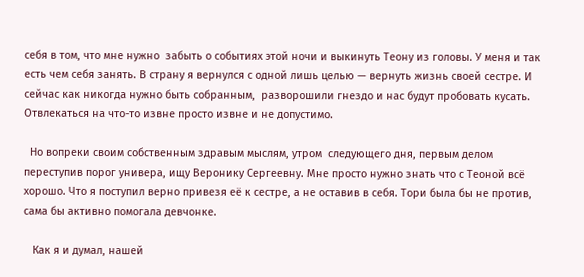себя в том, что мне нужно  забыть о событиях этой ночи и выкинуть Теону из головы. У меня и так есть чем себя занять. В страну я вернулся с одной лишь целью — вернуть жизнь своей сестре. И сейчас как никогда нужно быть собранным,  разворошили гнездо и нас будут пробовать кусать. Отвлекаться на что-то извне просто извне и не допустимо.

  Но вопреки своим собственным здравым мыслям, утром  следующего дня, первым делом переступив порог универа, ищу Веронику Сергеевну. Мне просто нужно знать что с Теоной всё хорошо. Что я поступил верно привезя её к сестре, а не оставив в себя. Тори была бы не против, сама бы активно помогала девчонке.

   Как я и думал, нашей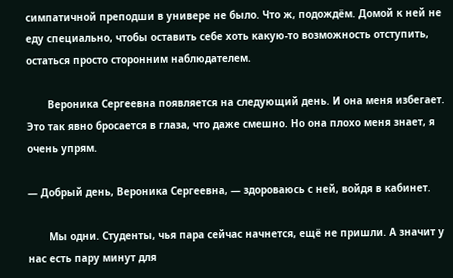симпатичной преподши в универе не было. Что ж, подождём. Домой к ней не еду специально, чтобы оставить себе хоть какую-то возможность отступить, остаться просто сторонним наблюдателем.

       Вероника Сергеевна появляется на следующий день. И она меня избегает. Это так явно бросается в глаза, что даже смешно. Но она плохо меня знает, я очень упрям.

— Добрый день, Вероника Сергеевна, — здороваюсь с ней, войдя в кабинет.

       Мы одни. Студенты, чья пара сейчас начнется, ещё не пришли. А значит у нас есть пару минут для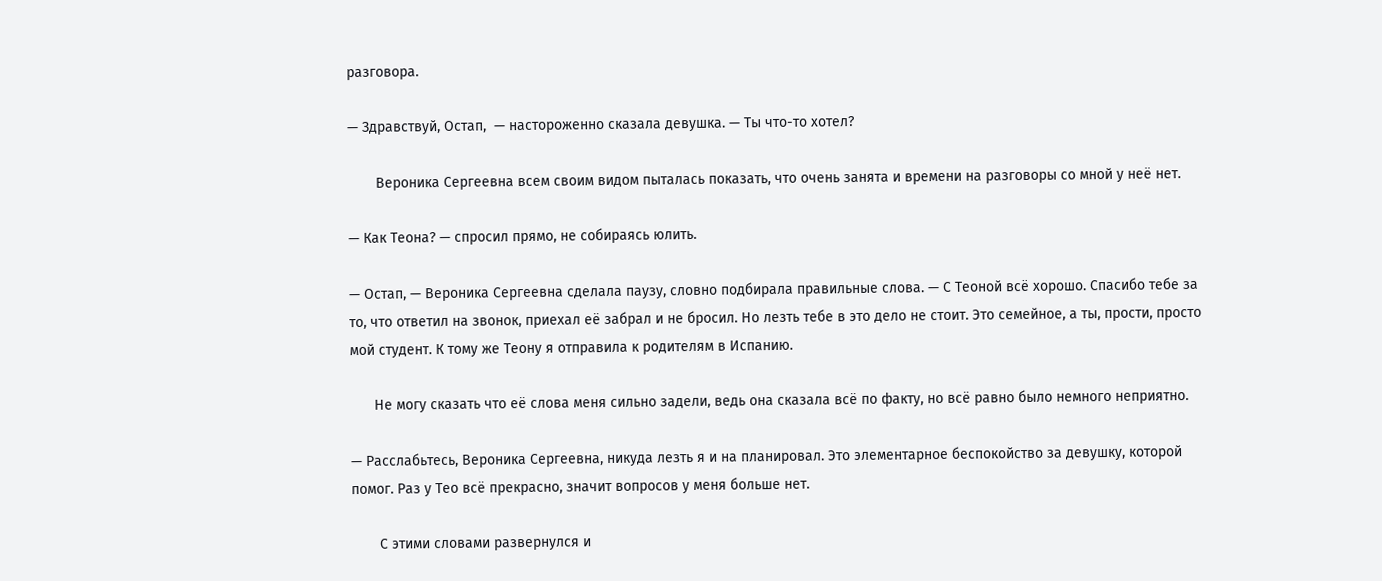разговора.

— Здравствуй, Остап,  — настороженно сказала девушка. — Ты что-то хотел?

       Вероника Сергеевна всем своим видом пыталась показать, что очень занята и времени на разговоры со мной у неё нет.

— Как Теона? — спросил прямо, не собираясь юлить.

— Остап, — Вероника Сергеевна сделала паузу, словно подбирала правильные слова. — С Теоной всё хорошо. Спасибо тебе за то, что ответил на звонок, приехал её забрал и не бросил. Но лезть тебе в это дело не стоит. Это семейное, а ты, прости, просто мой студент. К тому же Теону я отправила к родителям в Испанию.

      Не могу сказать что её слова меня сильно задели, ведь она сказала всё по факту, но всё равно было немного неприятно.

— Расслабьтесь, Вероника Сергеевна, никуда лезть я и на планировал. Это элементарное беспокойство за девушку, которой помог. Раз у Тео всё прекрасно, значит вопросов у меня больше нет.

       С этими словами развернулся и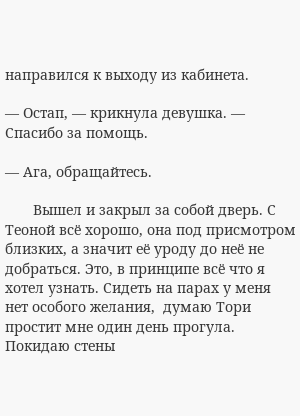направился к выходу из кабинета.

— Остап, — крикнула девушка. — Спасибо за помощь.

— Ага, обращайтесь.

       Вышел и закрыл за собой дверь. С Теоной всё хорошо, она под присмотром близких, а значит её уроду до неё не добраться. Это, в принципе всё что я хотел узнать. Сидеть на парах у меня нет особого желания,  думаю Тори простит мне один день прогула. Покидаю стены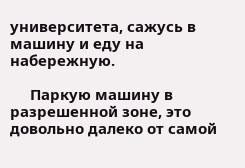университета, сажусь в машину и еду на набережную.

     Паркую машину в разрешенной зоне, это довольно далеко от самой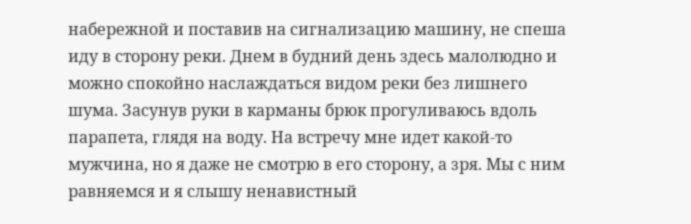набережной и поставив на сигнализацию машину, не спеша иду в сторону реки. Днем в будний день здесь малолюдно и можно спокойно наслаждаться видом реки без лишнего шума. Засунув руки в карманы брюк прогуливаюсь вдоль парапета, глядя на воду. На встречу мне идет какой-то мужчина, но я даже не смотрю в его сторону, а зря. Мы с ним равняемся и я слышу ненавистный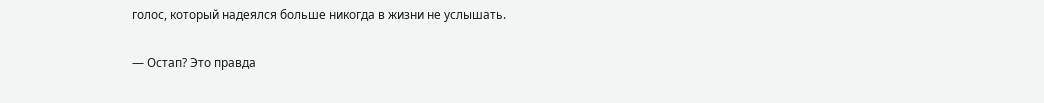голос, который надеялся больше никогда в жизни не услышать.

— Остап? Это правда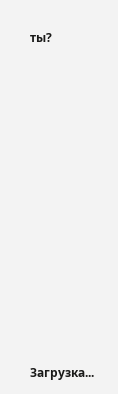ты?














Загрузка...